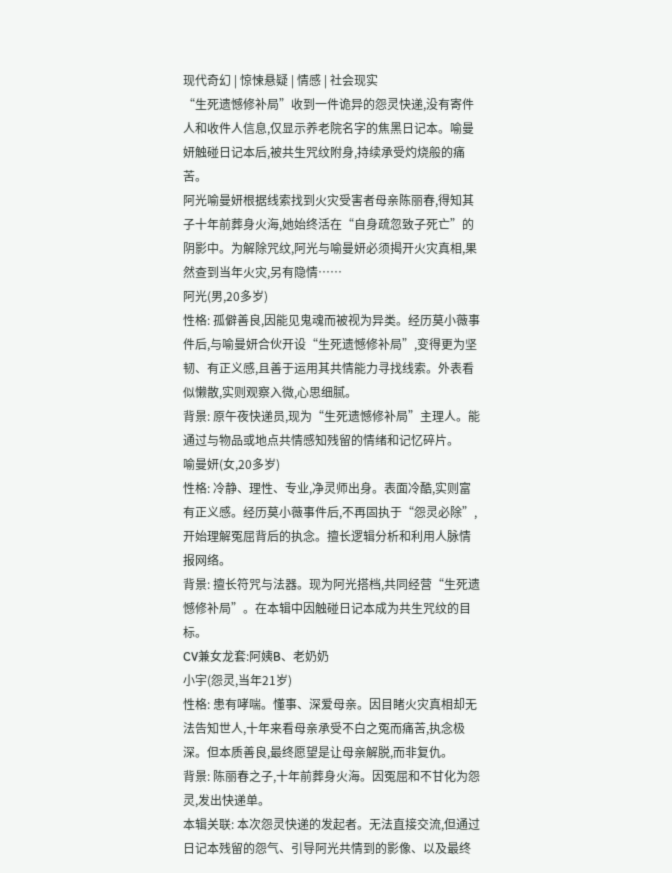现代奇幻 | 惊悚悬疑 | 情感 | 社会现实
“生死遗憾修补局”收到一件诡异的怨灵快递,没有寄件人和收件人信息,仅显示养老院名字的焦黑日记本。喻曼妍触碰日记本后,被共生咒纹附身,持续承受灼烧般的痛苦。
阿光喻曼妍根据线索找到火灾受害者母亲陈丽春,得知其子十年前葬身火海,她始终活在“自身疏忽致子死亡”的阴影中。为解除咒纹,阿光与喻曼妍必须揭开火灾真相,果然查到当年火灾,另有隐情……
阿光(男,20多岁)
性格: 孤僻善良,因能见鬼魂而被视为异类。经历莫小薇事件后,与喻曼妍合伙开设“生死遗憾修补局”,变得更为坚韧、有正义感,且善于运用其共情能力寻找线索。外表看似懒散,实则观察入微,心思细腻。
背景: 原午夜快递员,现为“生死遗憾修补局”主理人。能通过与物品或地点共情感知残留的情绪和记忆碎片。
喻曼妍(女,20多岁)
性格: 冷静、理性、专业,净灵师出身。表面冷酷,实则富有正义感。经历莫小薇事件后,不再固执于“怨灵必除”,开始理解冤屈背后的执念。擅长逻辑分析和利用人脉情报网络。
背景: 擅长符咒与法器。现为阿光搭档,共同经营“生死遗憾修补局”。在本辑中因触碰日记本成为共生咒纹的目标。
CV兼女龙套:阿姨B、老奶奶
小宇(怨灵,当年21岁)
性格: 患有哮喘。懂事、深爱母亲。因目睹火灾真相却无法告知世人,十年来看母亲承受不白之冤而痛苦,执念极深。但本质善良,最终愿望是让母亲解脱,而非复仇。
背景: 陈丽春之子,十年前葬身火海。因冤屈和不甘化为怨灵,发出快递单。
本辑关联: 本次怨灵快递的发起者。无法直接交流,但通过日记本残留的怨气、引导阿光共情到的影像、以及最终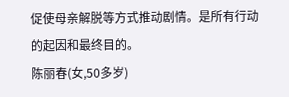促使母亲解脱等方式推动剧情。是所有行动的起因和最终目的。
陈丽春(女,50多岁)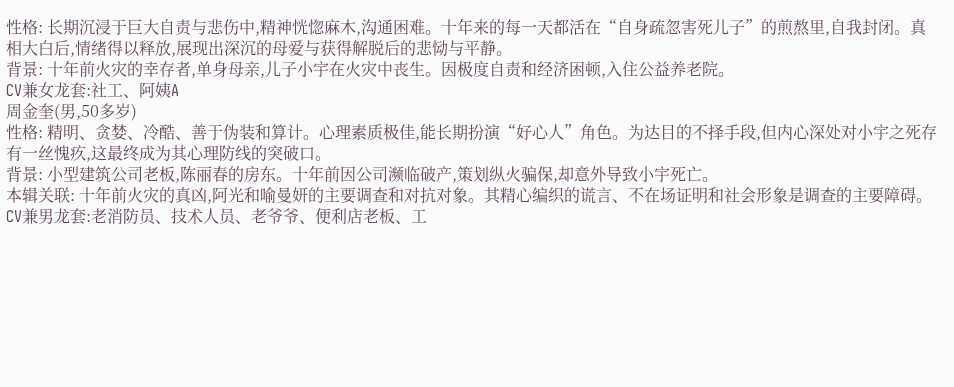性格: 长期沉浸于巨大自责与悲伤中,精神恍惚麻木,沟通困难。十年来的每一天都活在“自身疏忽害死儿子”的煎熬里,自我封闭。真相大白后,情绪得以释放,展现出深沉的母爱与获得解脱后的悲恸与平静。
背景: 十年前火灾的幸存者,单身母亲,儿子小宇在火灾中丧生。因极度自责和经济困顿,入住公益养老院。
CV兼女龙套:社工、阿姨A
周金奎(男,50多岁)
性格: 精明、贪婪、冷酷、善于伪装和算计。心理素质极佳,能长期扮演“好心人”角色。为达目的不择手段,但内心深处对小宇之死存有一丝愧疚,这最终成为其心理防线的突破口。
背景: 小型建筑公司老板,陈丽春的房东。十年前因公司濒临破产,策划纵火骗保,却意外导致小宇死亡。
本辑关联: 十年前火灾的真凶,阿光和喻曼妍的主要调查和对抗对象。其精心编织的谎言、不在场证明和社会形象是调查的主要障碍。
CV兼男龙套:老消防员、技术人员、老爷爷、便利店老板、工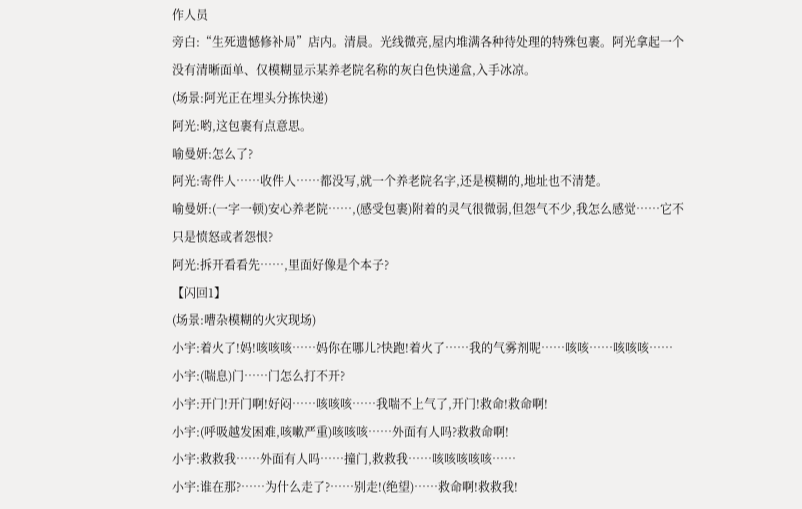作人员
旁白:“生死遗憾修补局”店内。清晨。光线微亮,屋内堆满各种待处理的特殊包裹。阿光拿起一个没有清晰面单、仅模糊显示某养老院名称的灰白色快递盒,入手冰凉。
(场景:阿光正在埋头分拣快递)
阿光:哟,这包裹有点意思。
喻曼妍:怎么了?
阿光:寄件人……收件人……都没写,就一个养老院名字,还是模糊的,地址也不清楚。
喻曼妍:(一字一顿)安心养老院……,(感受包裹)附着的灵气很微弱,但怨气不少,我怎么感觉……它不只是愤怒或者怨恨?
阿光:拆开看看先……,里面好像是个本子?
【闪回1】
(场景:嘈杂模糊的火灾现场)
小宇:着火了!妈!咳咳咳……妈你在哪儿?快跑!着火了……我的气雾剂呢……咳咳……咳咳咳……
小宇:(喘息)门……门怎么打不开?
小宇:开门!开门啊!好闷……咳咳咳……我喘不上气了,开门!救命!救命啊!
小宇:(呼吸越发困难,咳嗽严重)咳咳咳……外面有人吗?救救命啊!
小宇:救救我……外面有人吗……撞门,救救我……咳咳咳咳咳……
小宇:谁在那?……为什么走了?……别走!(绝望)……救命啊!救救我!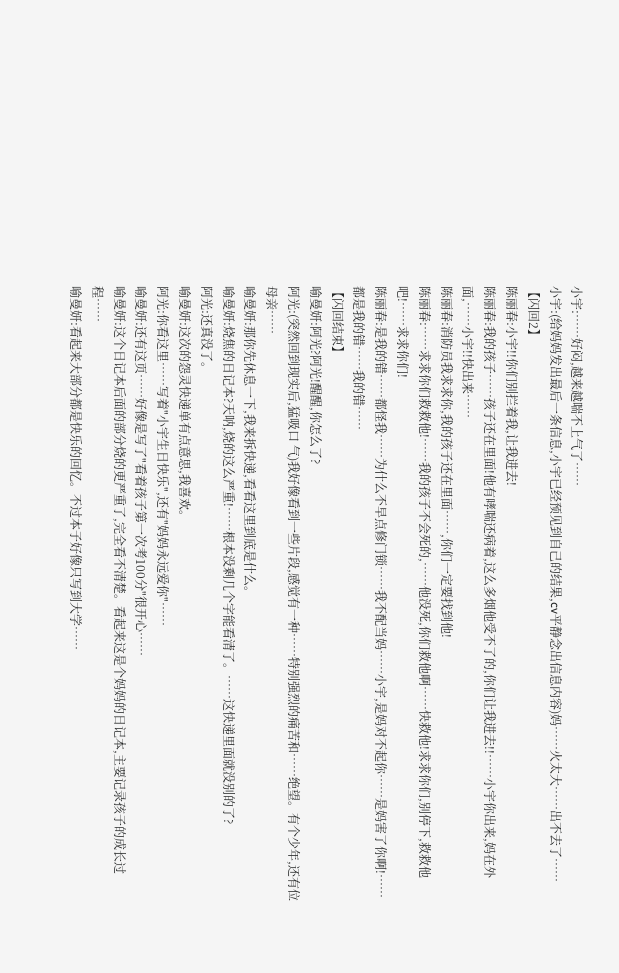小宇:……好闷,越来越喘不上气了……
小宇:(给妈妈发出最后一条信息,小宇已经预见到自己的结果,cv平静念出信息内容)妈……火太大……出不去了……
【闪回2】
陈丽春:小宇!!你们别拦着我,让我进去!
陈丽春:我的孩子……孩子还在里面!他有哮喘还病着,这么多烟他受不了的,你们让我进去!!……小宇你出来,妈在外面,……小宇!!快出来……
陈丽春:消防员我求求你,我的孩子还在里面……,你们一定要找到他!
陈丽春:……求求你们救救他!……我的孩子不会死的,……他没死,你们救他啊……快救他!求求你们,别停下,救救他吧!……求求你们!
陈丽春:是我的错……都怪我……为什么不早点修门锁……我不配当妈……小宇,是妈对不起你……是妈害了你啊!……都是我的错……我的错……
【闪回结束】
喻曼妍:阿光?阿光!醒醒,你怎么了?
阿光:(突然回到现实后,猛吸口 气)我好像看到一些片段,感觉有一种……特别强烈的痛苦和……绝望。有个少年,还有位母亲……
喻曼妍:那你先休息一下,我来拆快递,看看这里到底是什么。
喻曼妍:烧焦的日记本?天呐,烧的这么严重!……根本没剩几个字能看清了。……这快递里面就没别的了?
阿光:还真没了。
喻曼妍:这次的怨灵快递单有点意思,我喜欢。
阿光:你看这里……写着"小宇生日快乐",还有"妈妈永远爱你"……
喻曼妍:还有这页……好像是写了"看着孩子第一次考100分"很开心……
喻曼妍:这个日记本后面的部分烧的更严重了,完全看不清楚。看起来这是个妈妈的日记本,主要记录孩子的成长过程……
喻曼妍:看起来大部分都是快乐的回忆。不过本子好像只写到大学……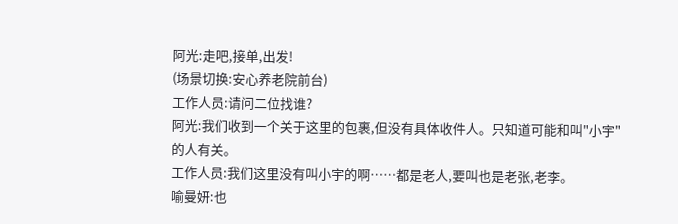阿光:走吧,接单,出发!
(场景切换:安心养老院前台)
工作人员:请问二位找谁?
阿光:我们收到一个关于这里的包裹,但没有具体收件人。只知道可能和叫"小宇"的人有关。
工作人员:我们这里没有叫小宇的啊……都是老人,要叫也是老张,老李。
喻曼妍:也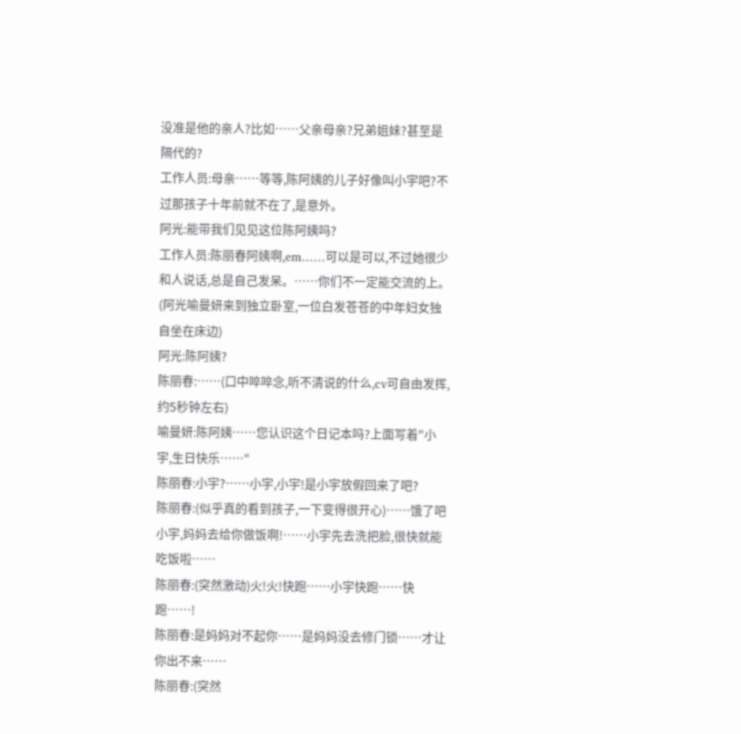没准是他的亲人?比如……父亲母亲?兄弟姐妹?甚至是隔代的?
工作人员:母亲……等等,陈阿姨的儿子好像叫小宇吧?不过那孩子十年前就不在了,是意外。
阿光:能带我们见见这位陈阿姨吗?
工作人员:陈丽春阿姨啊,em……可以是可以,不过她很少和人说话,总是自己发呆。……你们不一定能交流的上。
(阿光喻曼妍来到独立卧室,一位白发苍苍的中年妇女独自坐在床边)
阿光:陈阿姨?
陈丽春:……(口中啐啐念,听不清说的什么,cv可自由发挥,约5秒钟左右)
喻曼妍:陈阿姨……您认识这个日记本吗?上面写着"小宇,生日快乐……"
陈丽春:小宇?……小宇,小宇!是小宇放假回来了吧?
陈丽春:(似乎真的看到孩子,一下变得很开心)……饿了吧小宇,妈妈去给你做饭啊!……小宇先去洗把脸,很快就能吃饭啦……
陈丽春:(突然激动)火!火!快跑……小宇快跑……快跑……!
陈丽春:是妈妈对不起你……是妈妈没去修门锁……才让你出不来……
陈丽春:(突然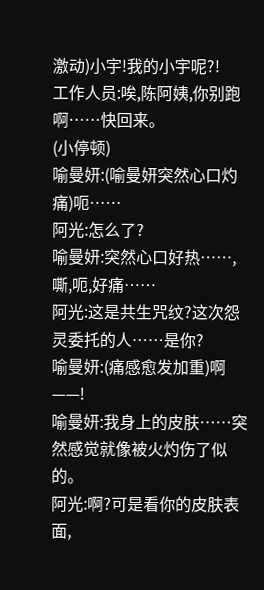激动)小宇!我的小宇呢?!
工作人员:唉,陈阿姨,你别跑啊……快回来。
(小停顿)
喻曼妍:(喻曼妍突然心口灼痛)呃……
阿光:怎么了?
喻曼妍:突然心口好热……,嘶,呃,好痛……
阿光:这是共生咒纹?这次怨灵委托的人……是你?
喻曼妍:(痛感愈发加重)啊——!
喻曼妍:我身上的皮肤……突然感觉就像被火灼伤了似的。
阿光:啊?可是看你的皮肤表面,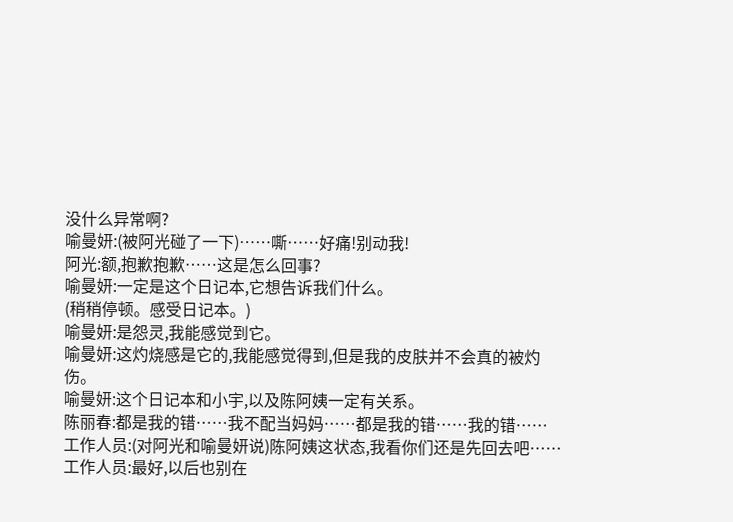没什么异常啊?
喻曼妍:(被阿光碰了一下)……嘶……好痛!别动我!
阿光:额,抱歉抱歉……这是怎么回事?
喻曼妍:一定是这个日记本,它想告诉我们什么。
(稍稍停顿。感受日记本。)
喻曼妍:是怨灵,我能感觉到它。
喻曼妍:这灼烧感是它的,我能感觉得到,但是我的皮肤并不会真的被灼伤。
喻曼妍:这个日记本和小宇,以及陈阿姨一定有关系。
陈丽春:都是我的错……我不配当妈妈……都是我的错……我的错……
工作人员:(对阿光和喻曼妍说)陈阿姨这状态,我看你们还是先回去吧……
工作人员:最好,以后也别在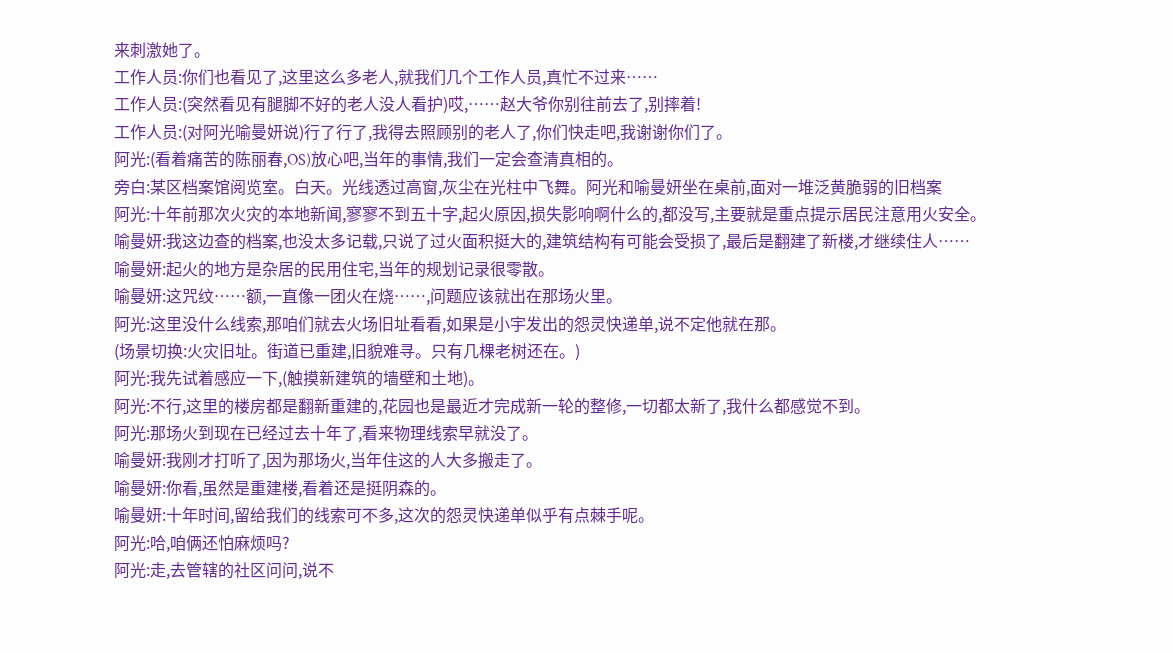来刺激她了。
工作人员:你们也看见了,这里这么多老人,就我们几个工作人员,真忙不过来……
工作人员:(突然看见有腿脚不好的老人没人看护)哎,……赵大爷你别往前去了,别摔着!
工作人员:(对阿光喻曼妍说)行了行了,我得去照顾别的老人了,你们快走吧,我谢谢你们了。
阿光:(看着痛苦的陈丽春,OS)放心吧,当年的事情,我们一定会查清真相的。
旁白:某区档案馆阅览室。白天。光线透过高窗,灰尘在光柱中飞舞。阿光和喻曼妍坐在桌前,面对一堆泛黄脆弱的旧档案
阿光:十年前那次火灾的本地新闻,寥寥不到五十字,起火原因,损失影响啊什么的,都没写,主要就是重点提示居民注意用火安全。
喻曼妍:我这边查的档案,也没太多记载,只说了过火面积挺大的,建筑结构有可能会受损了,最后是翻建了新楼,才继续住人……
喻曼妍:起火的地方是杂居的民用住宅,当年的规划记录很零散。
喻曼妍:这咒纹……额,一直像一团火在烧……,问题应该就出在那场火里。
阿光:这里没什么线索,那咱们就去火场旧址看看,如果是小宇发出的怨灵快递单,说不定他就在那。
(场景切换:火灾旧址。街道已重建,旧貌难寻。只有几棵老树还在。)
阿光:我先试着感应一下,(触摸新建筑的墙壁和土地)。
阿光:不行,这里的楼房都是翻新重建的,花园也是最近才完成新一轮的整修,一切都太新了,我什么都感觉不到。
阿光:那场火到现在已经过去十年了,看来物理线索早就没了。
喻曼妍:我刚才打听了,因为那场火,当年住这的人大多搬走了。
喻曼妍:你看,虽然是重建楼,看着还是挺阴森的。
喻曼妍:十年时间,留给我们的线索可不多,这次的怨灵快递单似乎有点棘手呢。
阿光:哈,咱俩还怕麻烦吗?
阿光:走,去管辖的社区问问,说不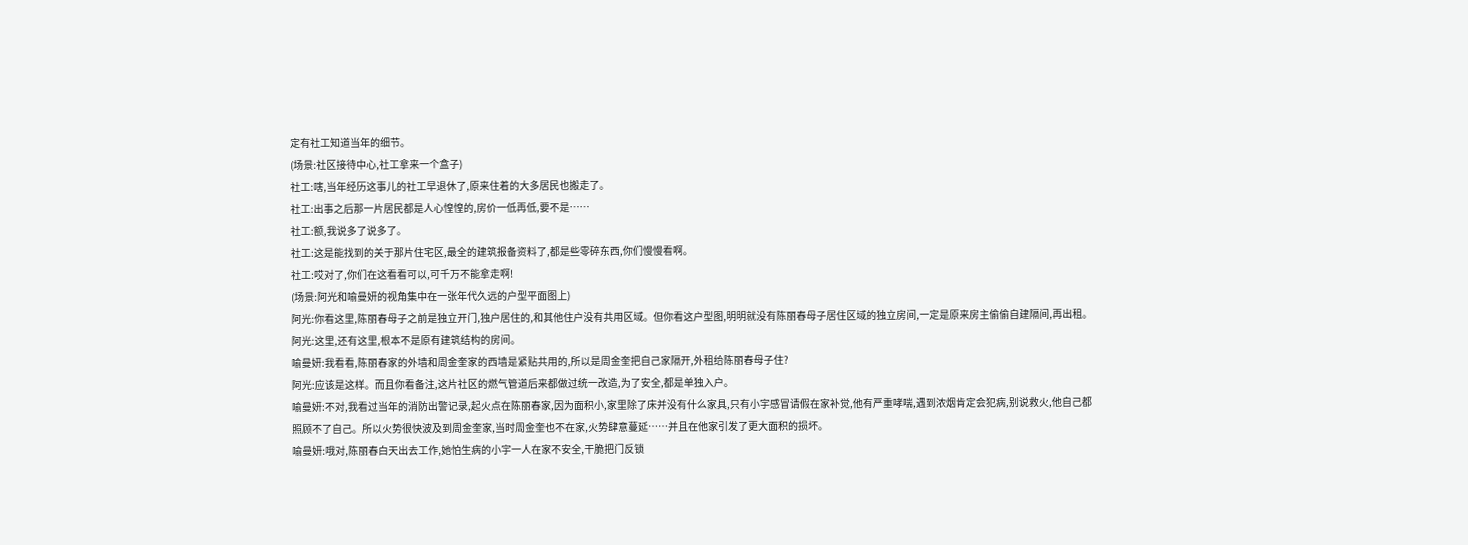定有社工知道当年的细节。
(场景:社区接待中心,社工拿来一个盒子)
社工:嗐,当年经历这事儿的社工早退休了,原来住着的大多居民也搬走了。
社工:出事之后那一片居民都是人心惶惶的,房价一低再低,要不是……
社工:额,我说多了说多了。
社工:这是能找到的关于那片住宅区,最全的建筑报备资料了,都是些零碎东西,你们慢慢看啊。
社工:哎对了,你们在这看看可以,可千万不能拿走啊!
(场景:阿光和喻曼妍的视角集中在一张年代久远的户型平面图上)
阿光:你看这里,陈丽春母子之前是独立开门,独户居住的,和其他住户没有共用区域。但你看这户型图,明明就没有陈丽春母子居住区域的独立房间,一定是原来房主偷偷自建隔间,再出租。
阿光:这里,还有这里,根本不是原有建筑结构的房间。
喻曼妍:我看看,陈丽春家的外墙和周金奎家的西墙是紧贴共用的,所以是周金奎把自己家隔开,外租给陈丽春母子住?
阿光:应该是这样。而且你看备注,这片社区的燃气管道后来都做过统一改造,为了安全,都是单独入户。
喻曼妍:不对,我看过当年的消防出警记录,起火点在陈丽春家,因为面积小,家里除了床并没有什么家具,只有小宇感冒请假在家补觉,他有严重哮喘,遇到浓烟肯定会犯病,别说救火,他自己都照顾不了自己。所以火势很快波及到周金奎家,当时周金奎也不在家,火势肆意蔓延……并且在他家引发了更大面积的损坏。
喻曼妍:哦对,陈丽春白天出去工作,她怕生病的小宇一人在家不安全,干脆把门反锁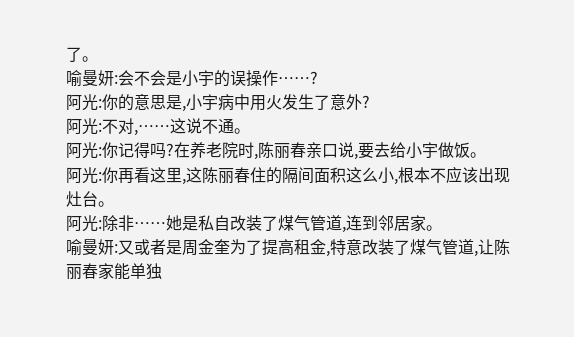了。
喻曼妍:会不会是小宇的误操作……?
阿光:你的意思是,小宇病中用火发生了意外?
阿光:不对,……这说不通。
阿光:你记得吗?在养老院时,陈丽春亲口说,要去给小宇做饭。
阿光:你再看这里,这陈丽春住的隔间面积这么小,根本不应该出现灶台。
阿光:除非……她是私自改装了煤气管道,连到邻居家。
喻曼妍:又或者是周金奎为了提高租金,特意改装了煤气管道,让陈丽春家能单独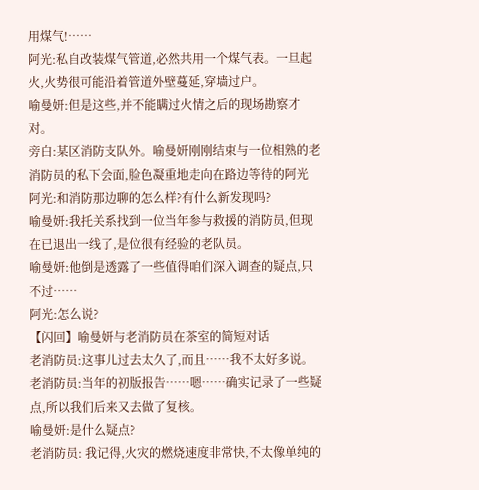用煤气!……
阿光:私自改装煤气管道,必然共用一个煤气表。一旦起火,火势很可能沿着管道外壁蔓延,穿墙过户。
喻曼妍:但是这些,并不能瞒过火情之后的现场勘察才对。
旁白:某区消防支队外。喻曼妍刚刚结束与一位相熟的老消防员的私下会面,脸色凝重地走向在路边等待的阿光
阿光:和消防那边聊的怎么样?有什么新发现吗?
喻曼妍:我托关系找到一位当年参与救援的消防员,但现在已退出一线了,是位很有经验的老队员。
喻曼妍:他倒是透露了一些值得咱们深入调查的疑点,只不过……
阿光:怎么说?
【闪回】喻曼妍与老消防员在茶室的简短对话
老消防员:这事儿过去太久了,而且……我不太好多说。
老消防员:当年的初版报告……嗯……确实记录了一些疑点,所以我们后来又去做了复核。
喻曼妍:是什么疑点?
老消防员: 我记得,火灾的燃烧速度非常快,不太像单纯的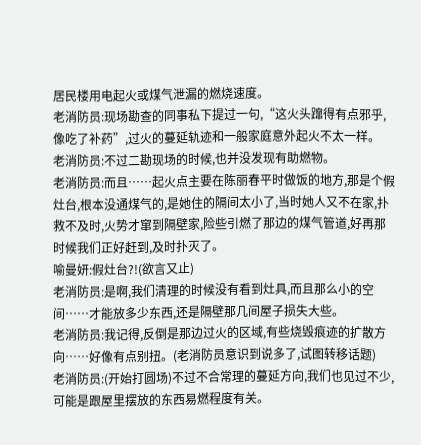居民楼用电起火或煤气泄漏的燃烧速度。
老消防员:现场勘查的同事私下提过一句,“这火头蹿得有点邪乎,像吃了补药”,过火的蔓延轨迹和一般家庭意外起火不太一样。
老消防员:不过二勘现场的时候,也并没发现有助燃物。
老消防员:而且……起火点主要在陈丽春平时做饭的地方,那是个假灶台,根本没通煤气的,是她住的隔间太小了,当时她人又不在家,扑救不及时,火势才窜到隔壁家,险些引燃了那边的煤气管道,好再那时候我们正好赶到,及时扑灭了。
喻曼妍:假灶台?!(欲言又止)
老消防员:是啊,我们清理的时候没有看到灶具,而且那么小的空间……才能放多少东西,还是隔壁那几间屋子损失大些。
老消防员:我记得,反倒是那边过火的区域,有些烧毁痕迹的扩散方向……好像有点别扭。(老消防员意识到说多了,试图转移话题)
老消防员:(开始打圆场)不过不合常理的蔓延方向,我们也见过不少,可能是跟屋里摆放的东西易燃程度有关。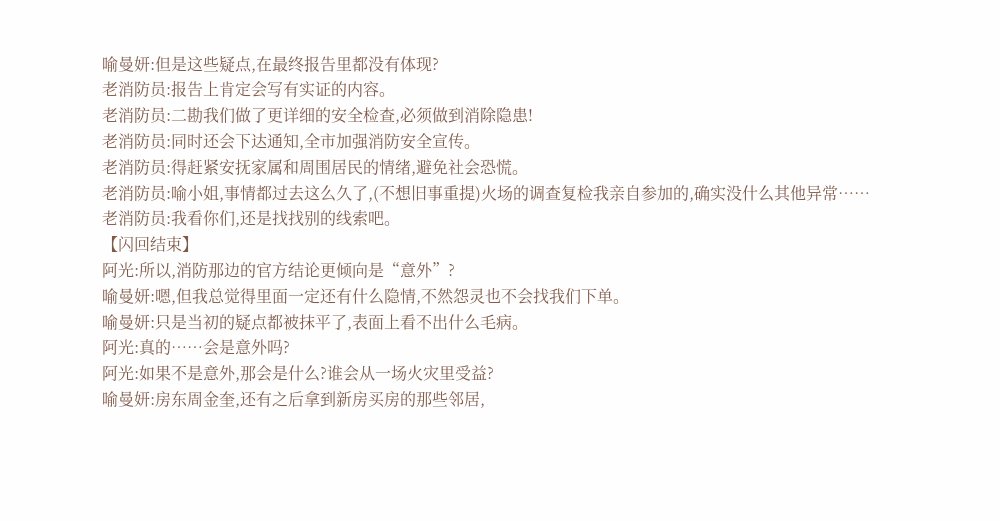喻曼妍:但是这些疑点,在最终报告里都没有体现?
老消防员:报告上肯定会写有实证的内容。
老消防员:二勘我们做了更详细的安全检查,必须做到消除隐患!
老消防员:同时还会下达通知,全市加强消防安全宣传。
老消防员:得赶紧安抚家属和周围居民的情绪,避免社会恐慌。
老消防员:喻小姐,事情都过去这么久了,(不想旧事重提)火场的调查复检我亲自参加的,确实没什么其他异常……
老消防员:我看你们,还是找找别的线索吧。
【闪回结束】
阿光:所以,消防那边的官方结论更倾向是“意外”?
喻曼妍:嗯,但我总觉得里面一定还有什么隐情,不然怨灵也不会找我们下单。
喻曼妍:只是当初的疑点都被抹平了,表面上看不出什么毛病。
阿光:真的……会是意外吗?
阿光:如果不是意外,那会是什么?谁会从一场火灾里受益?
喻曼妍:房东周金奎,还有之后拿到新房买房的那些邻居,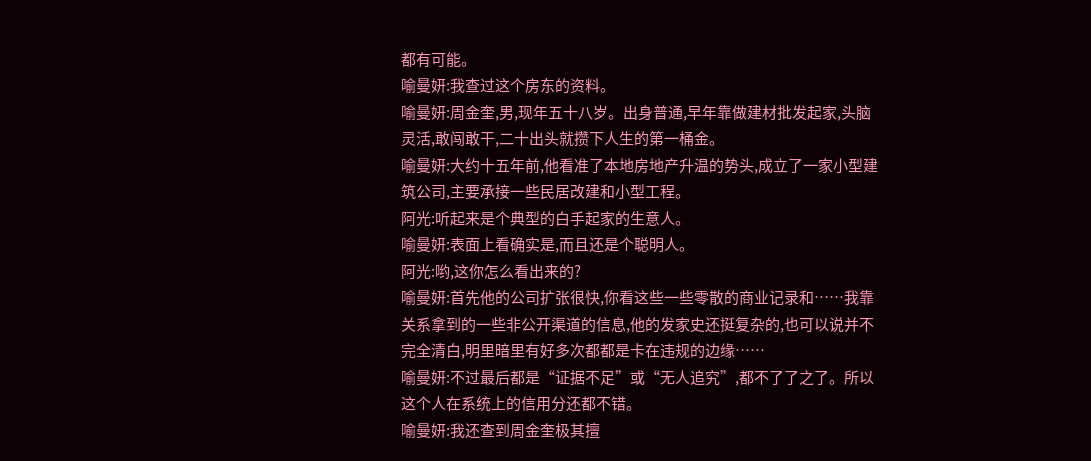都有可能。
喻曼妍:我查过这个房东的资料。
喻曼妍:周金奎,男,现年五十八岁。出身普通,早年靠做建材批发起家,头脑灵活,敢闯敢干,二十出头就攒下人生的第一桶金。
喻曼妍:大约十五年前,他看准了本地房地产升温的势头,成立了一家小型建筑公司,主要承接一些民居改建和小型工程。
阿光:听起来是个典型的白手起家的生意人。
喻曼妍:表面上看确实是,而且还是个聪明人。
阿光:哟,这你怎么看出来的?
喻曼妍:首先他的公司扩张很快,你看这些一些零散的商业记录和……我靠关系拿到的一些非公开渠道的信息,他的发家史还挺复杂的,也可以说并不完全清白,明里暗里有好多次都都是卡在违规的边缘……
喻曼妍:不过最后都是“证据不足”或“无人追究”,都不了了之了。所以这个人在系统上的信用分还都不错。
喻曼妍:我还查到周金奎极其擅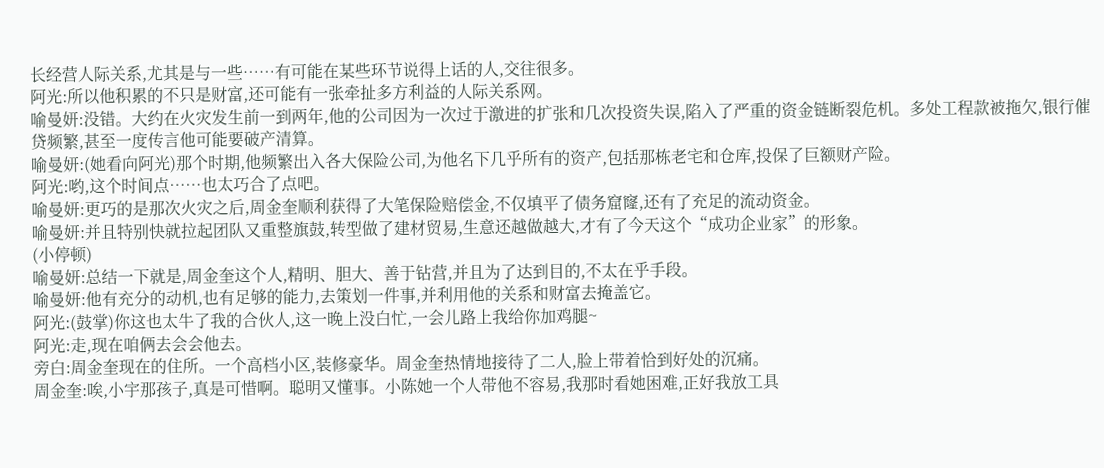长经营人际关系,尤其是与一些……有可能在某些环节说得上话的人,交往很多。
阿光:所以他积累的不只是财富,还可能有一张牵扯多方利益的人际关系网。
喻曼妍:没错。大约在火灾发生前一到两年,他的公司因为一次过于激进的扩张和几次投资失误,陷入了严重的资金链断裂危机。多处工程款被拖欠,银行催贷频繁,甚至一度传言他可能要破产清算。
喻曼妍:(她看向阿光)那个时期,他频繁出入各大保险公司,为他名下几乎所有的资产,包括那栋老宅和仓库,投保了巨额财产险。
阿光:哟,这个时间点……也太巧合了点吧。
喻曼妍:更巧的是那次火灾之后,周金奎顺利获得了大笔保险赔偿金,不仅填平了债务窟窿,还有了充足的流动资金。
喻曼妍:并且特别快就拉起团队又重整旗鼓,转型做了建材贸易,生意还越做越大,才有了今天这个“成功企业家”的形象。
(小停顿)
喻曼妍:总结一下就是,周金奎这个人,精明、胆大、善于钻营,并且为了达到目的,不太在乎手段。
喻曼妍:他有充分的动机,也有足够的能力,去策划一件事,并利用他的关系和财富去掩盖它。
阿光:(鼓掌)你这也太牛了我的合伙人,这一晚上没白忙,一会儿路上我给你加鸡腿~
阿光:走,现在咱俩去会会他去。
旁白:周金奎现在的住所。一个高档小区,装修豪华。周金奎热情地接待了二人,脸上带着恰到好处的沉痛。
周金奎:唉,小宇那孩子,真是可惜啊。聪明又懂事。小陈她一个人带他不容易,我那时看她困难,正好我放工具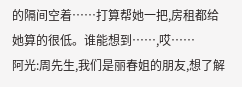的隔间空着……打算帮她一把,房租都给她算的很低。谁能想到……,哎……
阿光:周先生,我们是丽春姐的朋友,想了解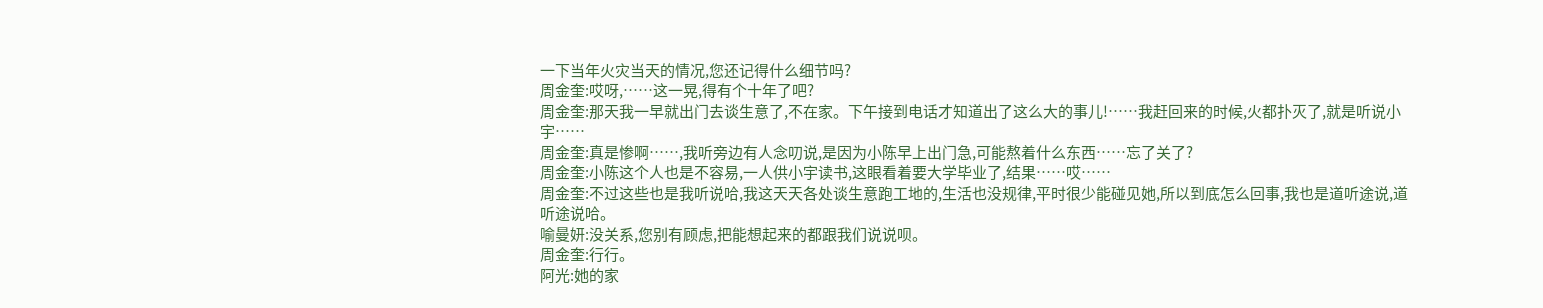一下当年火灾当天的情况,您还记得什么细节吗?
周金奎:哎呀,……这一晃,得有个十年了吧?
周金奎:那天我一早就出门去谈生意了,不在家。下午接到电话才知道出了这么大的事儿!……我赶回来的时候,火都扑灭了,就是听说小宇……
周金奎:真是惨啊……,我听旁边有人念叨说,是因为小陈早上出门急,可能熬着什么东西……忘了关了?
周金奎:小陈这个人也是不容易,一人供小宇读书,这眼看着要大学毕业了,结果……哎……
周金奎:不过这些也是我听说哈,我这天天各处谈生意跑工地的,生活也没规律,平时很少能碰见她,所以到底怎么回事,我也是道听途说,道听途说哈。
喻曼妍:没关系,您别有顾虑,把能想起来的都跟我们说说呗。
周金奎:行行。
阿光:她的家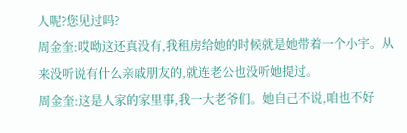人呢?您见过吗?
周金奎:哎呦这还真没有,我租房给她的时候就是她带着一个小宇。从来没听说有什么亲戚朋友的,就连老公也没听她提过。
周金奎:这是人家的家里事,我一大老爷们。她自己不说,咱也不好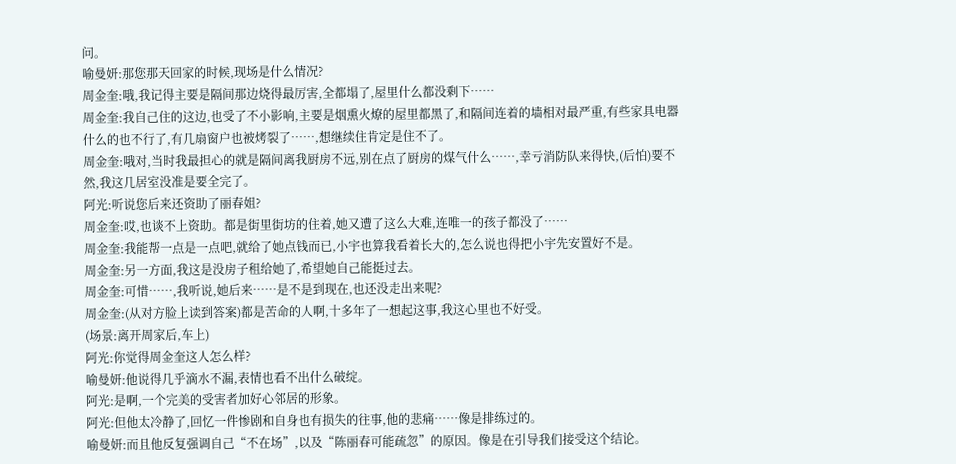问。
喻曼妍:那您那天回家的时候,现场是什么情况?
周金奎:哦,我记得主要是隔间那边烧得最厉害,全都塌了,屋里什么都没剩下……
周金奎:我自己住的这边,也受了不小影响,主要是烟熏火燎的屋里都黑了,和隔间连着的墙相对最严重,有些家具电器什么的也不行了,有几扇窗户也被烤裂了……,想继续住肯定是住不了。
周金奎:哦对,当时我最担心的就是隔间离我厨房不远,别在点了厨房的煤气什么……,幸亏消防队来得快,(后怕)要不然,我这几居室没准是要全完了。
阿光:听说您后来还资助了丽春姐?
周金奎:哎,也谈不上资助。都是街里街坊的住着,她又遭了这么大难,连唯一的孩子都没了……
周金奎:我能帮一点是一点吧,就给了她点钱而已,小宇也算我看着长大的,怎么说也得把小宇先安置好不是。
周金奎:另一方面,我这是没房子租给她了,希望她自己能挺过去。
周金奎:可惜……,我听说,她后来……是不是到现在,也还没走出来呢?
周金奎:(从对方脸上读到答案)都是苦命的人啊,十多年了一想起这事,我这心里也不好受。
(场景:离开周家后,车上)
阿光:你觉得周金奎这人怎么样?
喻曼妍:他说得几乎滴水不漏,表情也看不出什么破绽。
阿光:是啊,一个完美的受害者加好心邻居的形象。
阿光:但他太冷静了,回忆一件惨剧和自身也有损失的往事,他的悲痛……像是排练过的。
喻曼妍:而且他反复强调自己“不在场”,以及“陈丽春可能疏忽”的原因。像是在引导我们接受这个结论。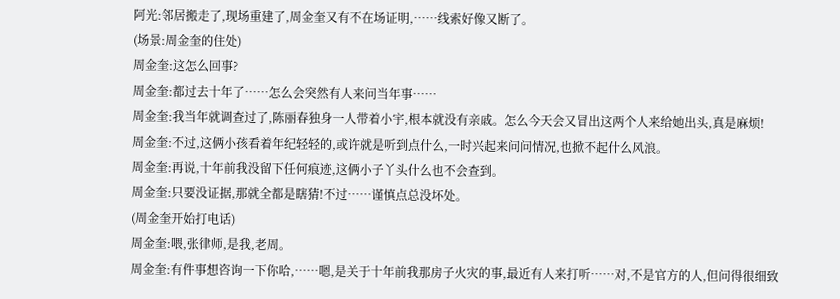阿光:邻居搬走了,现场重建了,周金奎又有不在场证明,……线索好像又断了。
(场景:周金奎的住处)
周金奎:这怎么回事?
周金奎:都过去十年了……怎么会突然有人来问当年事……
周金奎:我当年就调查过了,陈丽春独身一人带着小宇,根本就没有亲戚。怎么今天会又冒出这两个人来给她出头,真是麻烦!
周金奎:不过,这俩小孩看着年纪轻轻的,或许就是听到点什么,一时兴起来问问情况,也掀不起什么风浪。
周金奎:再说,十年前我没留下任何痕迹,这俩小子丫头什么也不会查到。
周金奎:只要没证据,那就全都是瞎猜!不过……谨慎点总没坏处。
(周金奎开始打电话)
周金奎:喂,张律师,是我,老周。
周金奎:有件事想咨询一下你哈,……嗯,是关于十年前我那房子火灾的事,最近有人来打听……对,不是官方的人,但问得很细致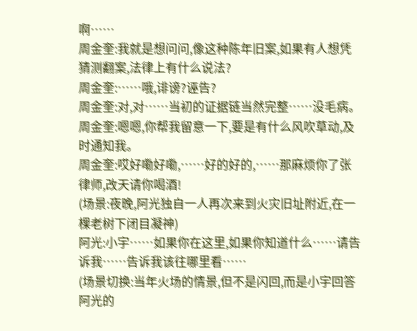啊……
周金奎:我就是想问问,像这种陈年旧案,如果有人想凭猜测翻案,法律上有什么说法?
周金奎:……哦,诽谤?诬告?
周金奎:对,对……当初的证据链当然完整……没毛病。
周金奎:嗯嗯,你帮我留意一下,要是有什么风吹草动,及时通知我。
周金奎:哎好嘞好嘞,……好的好的,……那麻烦你了张律师,改天请你喝酒!
(场景:夜晚,阿光独自一人再次来到火灾旧址附近,在一棵老树下闭目凝神)
阿光:小宇……如果你在这里,如果你知道什么……请告诉我……告诉我该往哪里看……
(场景切换:当年火场的情景,但不是闪回,而是小宇回答阿光的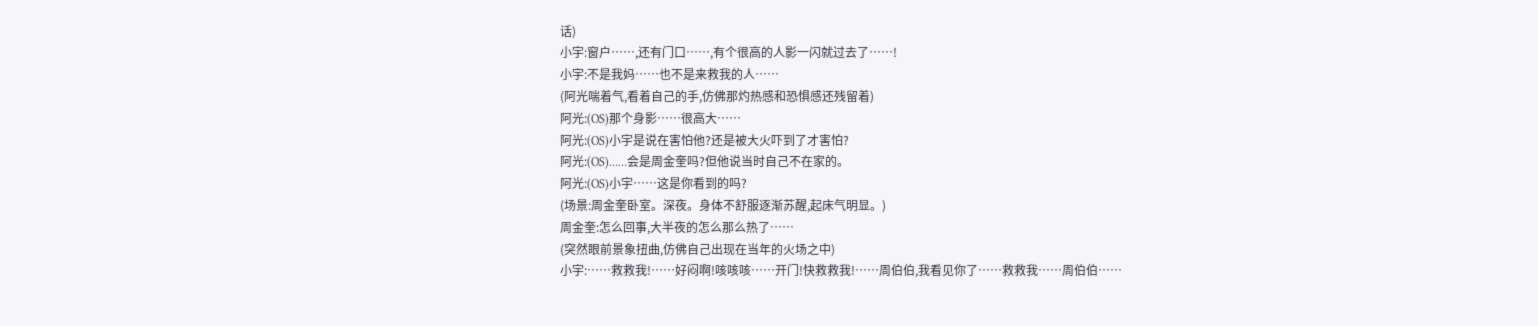话)
小宇:窗户……,还有门口……,有个很高的人影一闪就过去了……!
小宇:不是我妈……也不是来救我的人……
(阿光喘着气,看着自己的手,仿佛那灼热感和恐惧感还残留着)
阿光:(OS)那个身影……很高大……
阿光:(OS)小宇是说在害怕他?还是被大火吓到了才害怕?
阿光:(OS)……会是周金奎吗?但他说当时自己不在家的。
阿光:(OS)小宇……这是你看到的吗?
(场景:周金奎卧室。深夜。身体不舒服逐渐苏醒,起床气明显。)
周金奎:怎么回事,大半夜的怎么那么热了……
(突然眼前景象扭曲,仿佛自己出现在当年的火场之中)
小宇:……救救我!……好闷啊!咳咳咳……开门!快救救我!……周伯伯,我看见你了……救救我……周伯伯……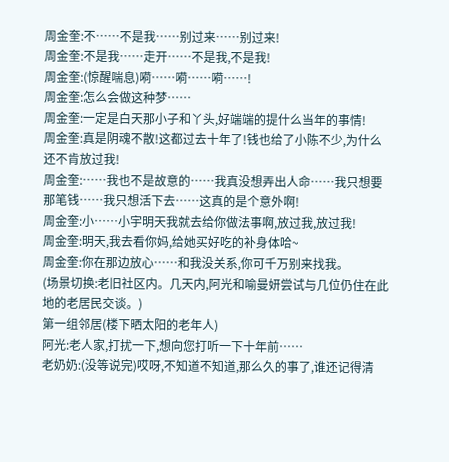周金奎:不……不是我……别过来……别过来!
周金奎:不是我……走开……不是我,不是我!
周金奎:(惊醒喘息)嗬……嗬……嗬……!
周金奎:怎么会做这种梦……
周金奎:一定是白天那小子和丫头,好端端的提什么当年的事情!
周金奎:真是阴魂不散!这都过去十年了!钱也给了小陈不少,为什么还不肯放过我!
周金奎:……我也不是故意的……我真没想弄出人命……我只想要那笔钱……我只想活下去……这真的是个意外啊!
周金奎:小……小宇明天我就去给你做法事啊,放过我,放过我!
周金奎:明天,我去看你妈,给她买好吃的补身体哈~
周金奎:你在那边放心……和我没关系,你可千万别来找我。
(场景切换:老旧社区内。几天内,阿光和喻曼妍尝试与几位仍住在此地的老居民交谈。)
第一组邻居(楼下晒太阳的老年人)
阿光:老人家,打扰一下,想向您打听一下十年前……
老奶奶:(没等说完)哎呀,不知道不知道,那么久的事了,谁还记得清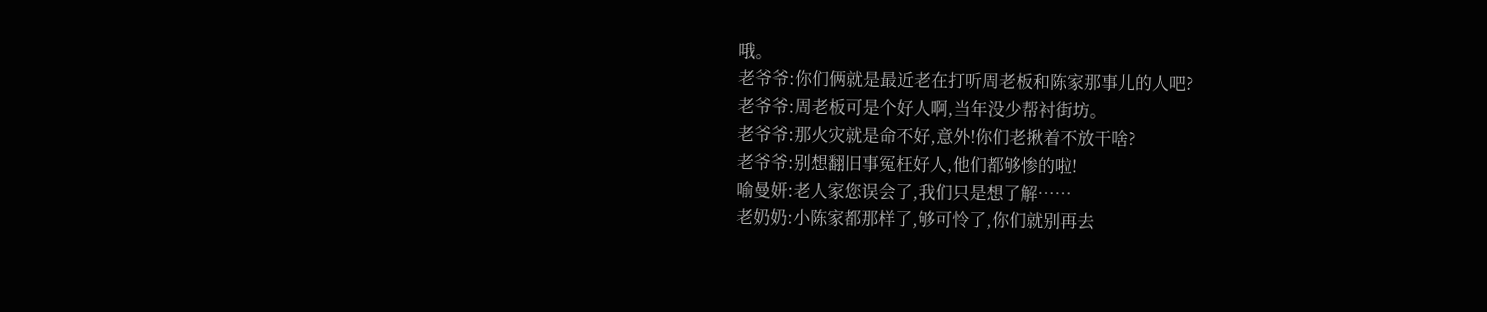哦。
老爷爷:你们俩就是最近老在打听周老板和陈家那事儿的人吧?
老爷爷:周老板可是个好人啊,当年没少帮衬街坊。
老爷爷:那火灾就是命不好,意外!你们老揪着不放干啥?
老爷爷:别想翻旧事冤枉好人,他们都够惨的啦!
喻曼妍:老人家您误会了,我们只是想了解……
老奶奶:小陈家都那样了,够可怜了,你们就别再去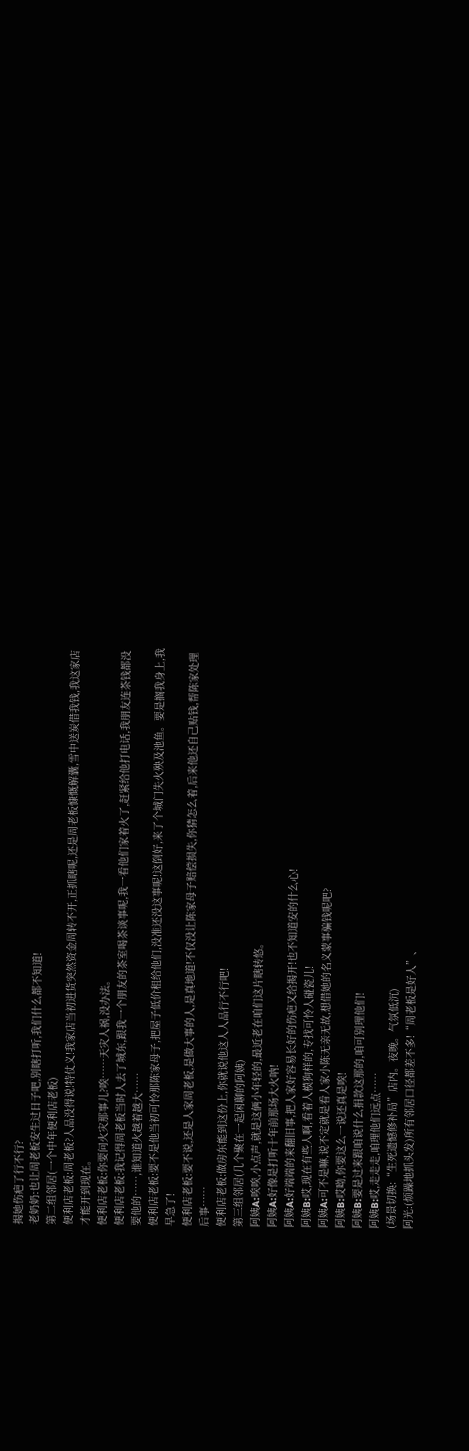揭她伤疤了行不行?
老奶奶:也让周老板安生过日子吧,别瞎打听,我们什么都不知道!
第二组邻居(一个中年便利店老板)
便利店老板:周老板?人品没得说!特仗义!我家店当初进货突然资金周转不开,正抓瞎呢,还是周老板慷慨解囊,雪中送炭借我钱,我这家店才能开到现在。
便利店老板:你要问火灾那事儿?唉……天灾人祸,没办法。
便利店老板:我记得周老板当时人去了城东,跟我一个朋友的茶室喝茶谈事呢,我一看他们家着火了,赶紧给他打电话,我朋友连茶钱都没要他的……,谁知道火越着越大……
便利店老板:要不是他当初可怜那陈家母子,把屋子低价租给他们,没准还没这事呢!这倒好,来了个城门失火殃及池鱼。要是搁我身上,我早急了!
便利店老板:要不说,还是人家周老板,是做大事的人,是真地道!不仅没让陈家母子赔偿损失,你猜怎么着,后来他还自己贴钱,帮陈家处理后事……
便利店老板:做房东能到这份上,你就说他这人人品行不行吧!
第三组邻居(几个聚在一起闲聊的阿姨)
阿姨A:唉唉,小点声,就是这俩小年轻的,最近老在咱们这片瞎转悠。
阿姨A:好像是打听十年前那场大火呐!
阿姨A:好端端的来翻旧事,把人家好容易长好的伤疤又给揭开!也不知道安的什么心!
阿姨B:哎,现在有些人啊,看着人模狗样的,专找可怜人碰瓷儿!
阿姨A:可不是嘛,说不定就是看人家小陈无亲无故,想借她的名义蒙事骗钱呢吧?
阿姨B:哎呦,你要这么一说还真是唉!
阿姨B:要是过来跟咱说什么捐款这那的,咱可别理他们!
阿姨B:哎,走走走,咱理他们远点……
(场景切换:“生死遗憾修补局”店内。夜晚。气氛低沉)
阿光:(烦躁地抓头发)所有邻居口径都差不多!“周老板是好人”、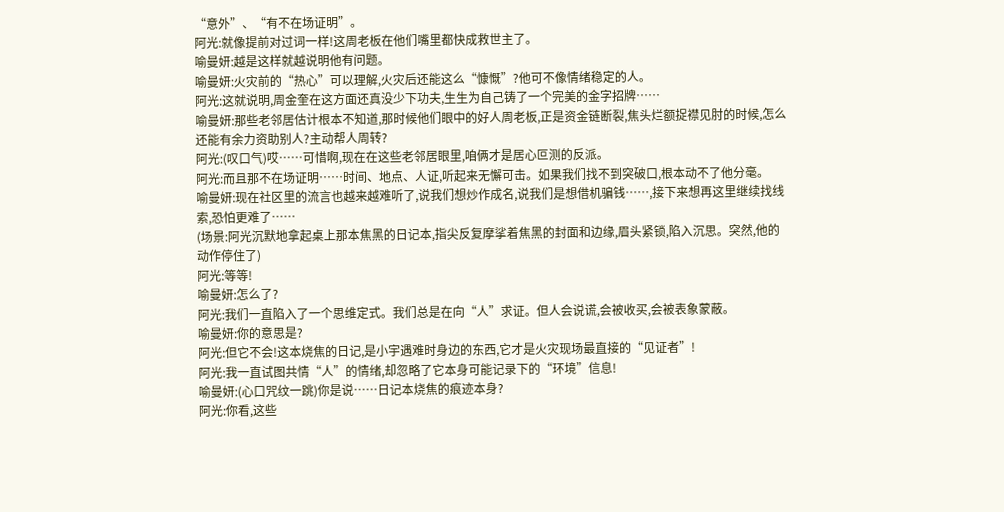“意外”、“有不在场证明”。
阿光:就像提前对过词一样!这周老板在他们嘴里都快成救世主了。
喻曼妍:越是这样就越说明他有问题。
喻曼妍:火灾前的“热心”可以理解,火灾后还能这么“慷慨”?他可不像情绪稳定的人。
阿光:这就说明,周金奎在这方面还真没少下功夫,生生为自己铸了一个完美的金字招牌……
喻曼妍:那些老邻居估计根本不知道,那时候他们眼中的好人周老板,正是资金链断裂,焦头烂额捉襟见肘的时候,怎么还能有余力资助别人?主动帮人周转?
阿光:(叹口气)哎……可惜啊,现在在这些老邻居眼里,咱俩才是居心叵测的反派。
阿光:而且那不在场证明……时间、地点、人证,听起来无懈可击。如果我们找不到突破口,根本动不了他分毫。
喻曼妍:现在社区里的流言也越来越难听了,说我们想炒作成名,说我们是想借机骗钱……,接下来想再这里继续找线索,恐怕更难了……
(场景:阿光沉默地拿起桌上那本焦黑的日记本,指尖反复摩挲着焦黑的封面和边缘,眉头紧锁,陷入沉思。突然,他的动作停住了)
阿光:等等!
喻曼妍:怎么了?
阿光:我们一直陷入了一个思维定式。我们总是在向“人”求证。但人会说谎,会被收买,会被表象蒙蔽。
喻曼妍:你的意思是?
阿光:但它不会!这本烧焦的日记,是小宇遇难时身边的东西,它才是火灾现场最直接的“见证者”!
阿光:我一直试图共情“人”的情绪,却忽略了它本身可能记录下的“环境”信息!
喻曼妍:(心口咒纹一跳)你是说……日记本烧焦的痕迹本身?
阿光:你看,这些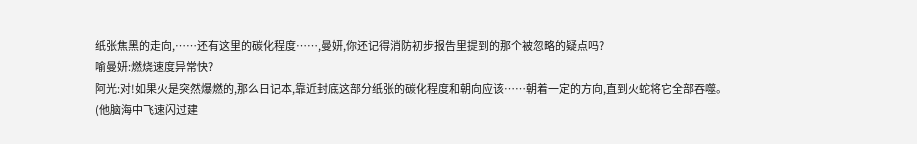纸张焦黑的走向,……还有这里的碳化程度……,曼妍,你还记得消防初步报告里提到的那个被忽略的疑点吗?
喻曼妍:燃烧速度异常快?
阿光:对!如果火是突然爆燃的,那么日记本,靠近封底这部分纸张的碳化程度和朝向应该……朝着一定的方向,直到火蛇将它全部吞噬。
(他脑海中飞速闪过建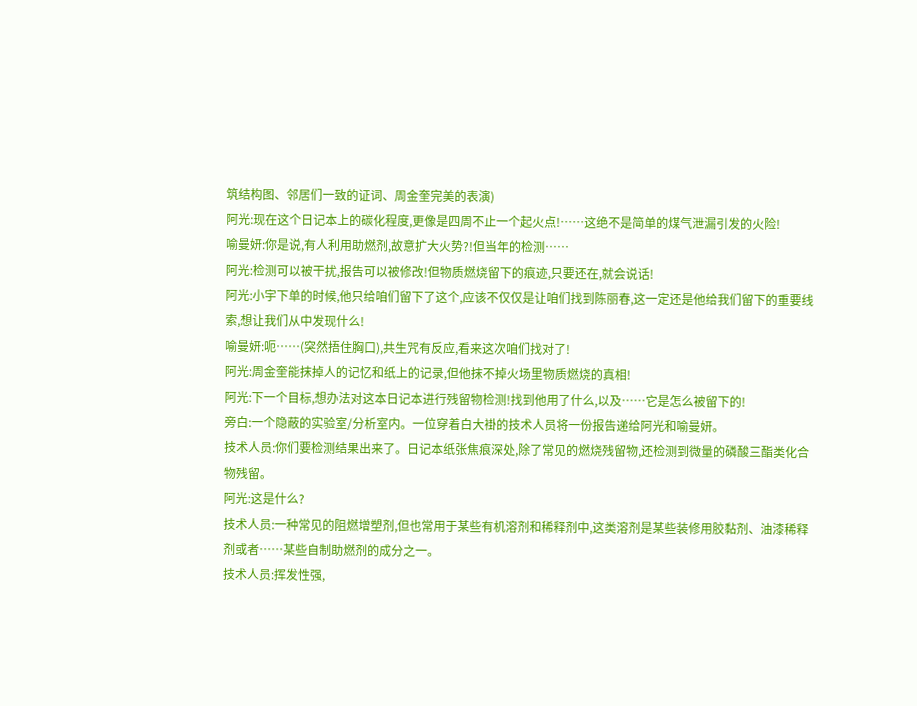筑结构图、邻居们一致的证词、周金奎完美的表演)
阿光:现在这个日记本上的碳化程度,更像是四周不止一个起火点!……这绝不是简单的煤气泄漏引发的火险!
喻曼妍:你是说,有人利用助燃剂,故意扩大火势?!但当年的检测……
阿光:检测可以被干扰,报告可以被修改!但物质燃烧留下的痕迹,只要还在,就会说话!
阿光:小宇下单的时候,他只给咱们留下了这个,应该不仅仅是让咱们找到陈丽春,这一定还是他给我们留下的重要线索,想让我们从中发现什么!
喻曼妍:呃……(突然捂住胸口),共生咒有反应,看来这次咱们找对了!
阿光:周金奎能抹掉人的记忆和纸上的记录,但他抹不掉火场里物质燃烧的真相!
阿光:下一个目标,想办法对这本日记本进行残留物检测!找到他用了什么,以及……它是怎么被留下的!
旁白:一个隐蔽的实验室/分析室内。一位穿着白大褂的技术人员将一份报告递给阿光和喻曼妍。
技术人员:你们要检测结果出来了。日记本纸张焦痕深处,除了常见的燃烧残留物,还检测到微量的磷酸三酯类化合物残留。
阿光:这是什么?
技术人员:一种常见的阻燃增塑剂,但也常用于某些有机溶剂和稀释剂中,这类溶剂是某些装修用胶黏剂、油漆稀释剂或者……某些自制助燃剂的成分之一。
技术人员:挥发性强,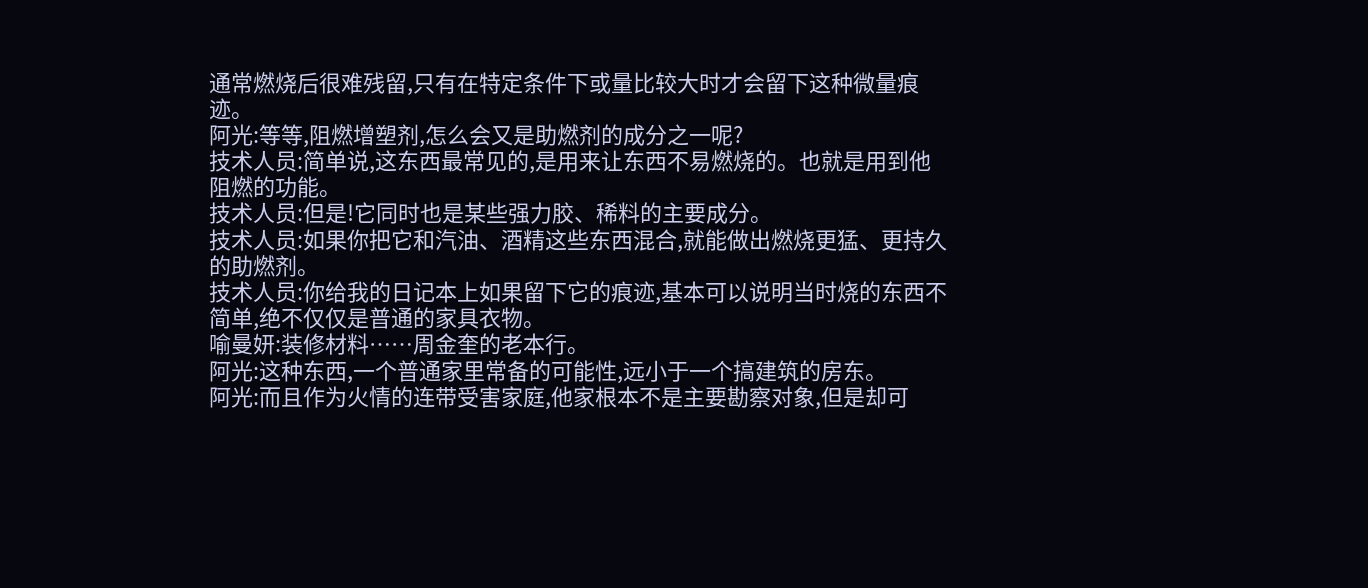通常燃烧后很难残留,只有在特定条件下或量比较大时才会留下这种微量痕迹。
阿光:等等,阻燃增塑剂,怎么会又是助燃剂的成分之一呢?
技术人员:简单说,这东西最常见的,是用来让东西不易燃烧的。也就是用到他阻燃的功能。
技术人员:但是!它同时也是某些强力胶、稀料的主要成分。
技术人员:如果你把它和汽油、酒精这些东西混合,就能做出燃烧更猛、更持久的助燃剂。
技术人员:你给我的日记本上如果留下它的痕迹,基本可以说明当时烧的东西不简单,绝不仅仅是普通的家具衣物。
喻曼妍:装修材料……周金奎的老本行。
阿光:这种东西,一个普通家里常备的可能性,远小于一个搞建筑的房东。
阿光:而且作为火情的连带受害家庭,他家根本不是主要勘察对象,但是却可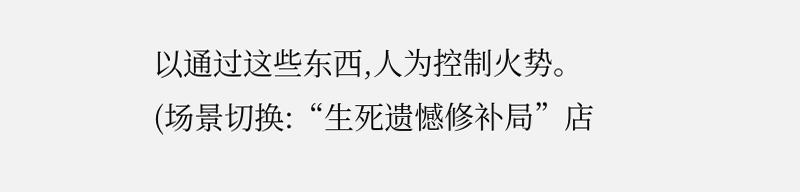以通过这些东西,人为控制火势。
(场景切换:“生死遗憾修补局”店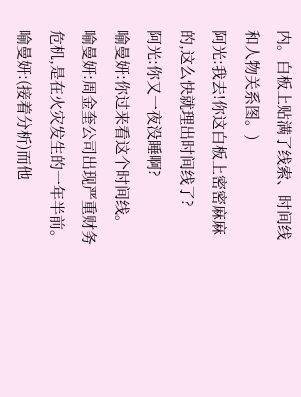内。白板上贴满了线索、时间线和人物关系图。)
阿光:我去!你这白板上密密麻麻的,这么快就理出时间线了?
阿光:你又一夜没睡啊?
喻曼妍:你过来看这个时间线。
喻曼妍:周金奎公司出现严重财务危机,是在火灾发生的一年半前。
喻曼妍:(接着分析)而他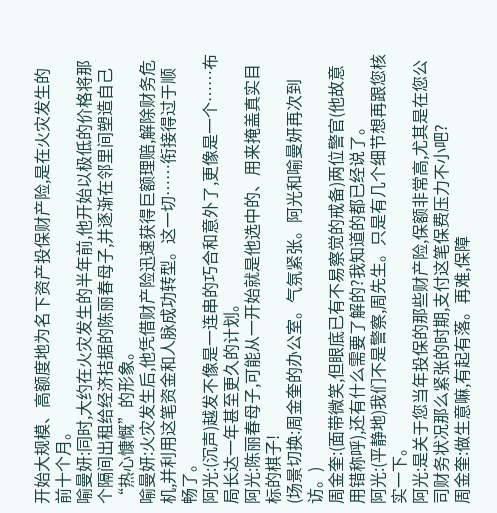开始大规模、高额度地为名下资产投保财产险,是在火灾发生的前十个月。
喻曼妍:同时,大约在火灾发生的半年前,他开始以极低的价格将那个隔间出租给经济拮据的陈丽春母子,并逐渐在邻里间塑造自己“热心慷慨”的形象。
喻曼妍:火灾发生后,他凭借财产险迅速获得巨额理赔,解除财务危机,并利用这笔资金和人脉成功转型。这一切……衔接得过于顺畅了。
阿光:(沉声)越发不像是一连串的巧合和意外了,更像是一个……布局长达一年甚至更久的计划。
阿光:陈丽春母子,可能从一开始就是他选中的、用来掩盖真实目标的棋子!
(场景切换:周金奎的办公室。气氛紧张。阿光和喻曼妍再次到访。)
周金奎:(面带微笑,但眼底已有不易察觉的戒备)两位警官(他故意用错称呼),还有什么需要了解的?我知道的都已经说了。
阿光:(平静地)我们不是警察,周先生。只是有几个细节想再跟您核实一下。
阿光:是关于您当年投保的那些财产险,保额非常高,尤其是在您公司财务状况那么紧张的时期,支付这笔保费压力不小吧?
周金奎:做生意嘛,有起有落。再难,保障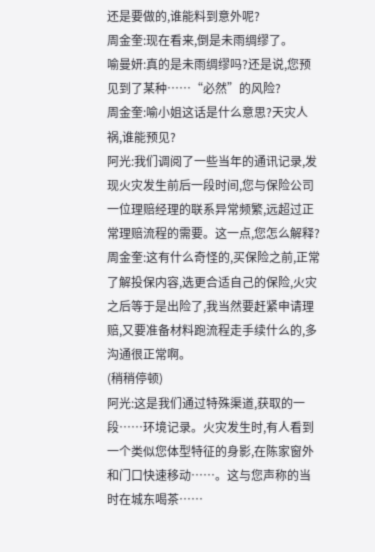还是要做的,谁能料到意外呢?
周金奎:现在看来,倒是未雨绸缪了。
喻曼妍:真的是未雨绸缪吗?还是说,您预见到了某种……“必然”的风险?
周金奎:喻小姐这话是什么意思?天灾人祸,谁能预见?
阿光:我们调阅了一些当年的通讯记录,发现火灾发生前后一段时间,您与保险公司一位理赔经理的联系异常频繁,远超过正常理赔流程的需要。这一点,您怎么解释?
周金奎:这有什么奇怪的,买保险之前,正常了解投保内容,选更合适自己的保险,火灾之后等于是出险了,我当然要赶紧申请理赔,又要准备材料跑流程走手续什么的,多沟通很正常啊。
(稍稍停顿)
阿光:这是我们通过特殊渠道,获取的一段……环境记录。火灾发生时,有人看到一个类似您体型特征的身影,在陈家窗外和门口快速移动……。这与您声称的当时在城东喝茶……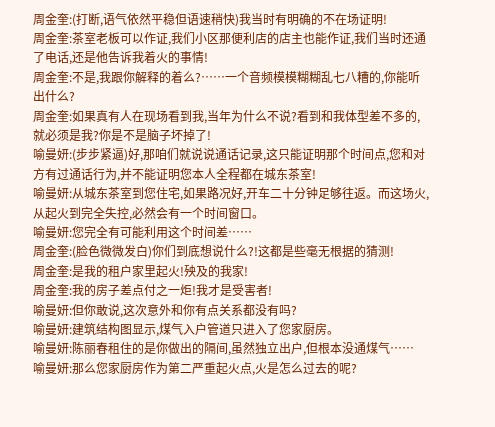周金奎:(打断,语气依然平稳但语速稍快)我当时有明确的不在场证明!
周金奎:茶室老板可以作证,我们小区那便利店的店主也能作证,我们当时还通了电话,还是他告诉我着火的事情!
周金奎:不是,我跟你解释的着么?……一个音频模模糊糊乱七八糟的,你能听出什么?
周金奎:如果真有人在现场看到我,当年为什么不说?看到和我体型差不多的,就必须是我?你是不是脑子坏掉了!
喻曼妍:(步步紧逼)好,那咱们就说说通话记录,这只能证明那个时间点,您和对方有过通话行为,并不能证明您本人全程都在城东茶室!
喻曼妍:从城东茶室到您住宅,如果路况好,开车二十分钟足够往返。而这场火,从起火到完全失控,必然会有一个时间窗口。
喻曼妍:您完全有可能利用这个时间差……
周金奎:(脸色微微发白)你们到底想说什么?!这都是些毫无根据的猜测!
周金奎:是我的租户家里起火!殃及的我家!
周金奎:我的房子差点付之一炬!我才是受害者!
喻曼妍:但你敢说,这次意外和你有点关系都没有吗?
喻曼妍:建筑结构图显示,煤气入户管道只进入了您家厨房。
喻曼妍:陈丽春租住的是你做出的隔间,虽然独立出户,但根本没通煤气……
喻曼妍:那么您家厨房作为第二严重起火点,火是怎么过去的呢?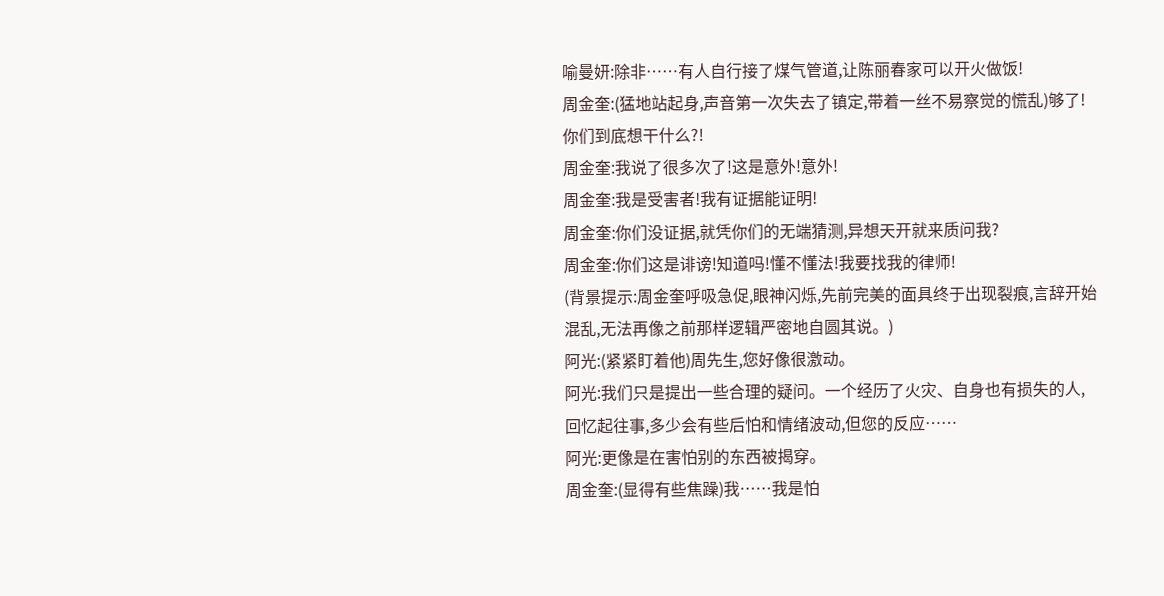喻曼妍:除非……有人自行接了煤气管道,让陈丽春家可以开火做饭!
周金奎:(猛地站起身,声音第一次失去了镇定,带着一丝不易察觉的慌乱)够了!你们到底想干什么?!
周金奎:我说了很多次了!这是意外!意外!
周金奎:我是受害者!我有证据能证明!
周金奎:你们没证据,就凭你们的无端猜测,异想天开就来质问我?
周金奎:你们这是诽谤!知道吗!懂不懂法!我要找我的律师!
(背景提示:周金奎呼吸急促,眼神闪烁,先前完美的面具终于出现裂痕,言辞开始混乱,无法再像之前那样逻辑严密地自圆其说。)
阿光:(紧紧盯着他)周先生,您好像很激动。
阿光:我们只是提出一些合理的疑问。一个经历了火灾、自身也有损失的人,回忆起往事,多少会有些后怕和情绪波动,但您的反应……
阿光:更像是在害怕别的东西被揭穿。
周金奎:(显得有些焦躁)我……我是怕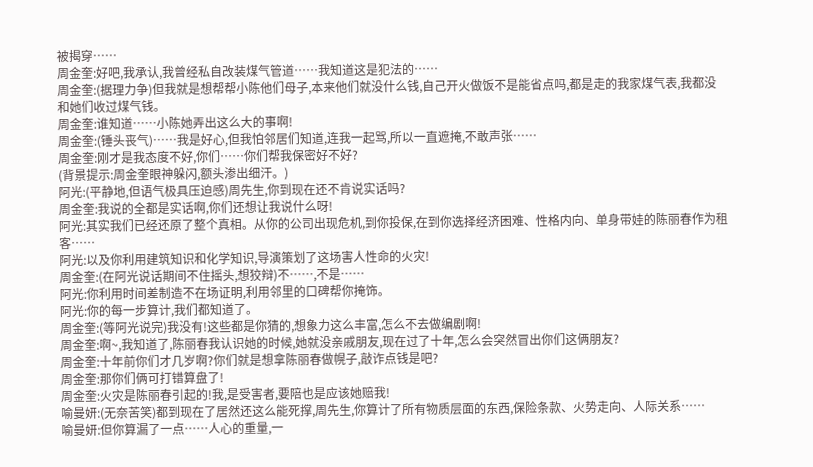被揭穿……
周金奎:好吧,我承认,我曾经私自改装煤气管道……我知道这是犯法的……
周金奎:(据理力争)但我就是想帮帮小陈他们母子,本来他们就没什么钱,自己开火做饭不是能省点吗,都是走的我家煤气表,我都没和她们收过煤气钱。
周金奎:谁知道……小陈她弄出这么大的事啊!
周金奎:(锤头丧气)……我是好心,但我怕邻居们知道,连我一起骂,所以一直遮掩,不敢声张……
周金奎:刚才是我态度不好,你们……你们帮我保密好不好?
(背景提示:周金奎眼神躲闪,额头渗出细汗。)
阿光:(平静地,但语气极具压迫感)周先生,你到现在还不肯说实话吗?
周金奎:我说的全都是实话啊,你们还想让我说什么呀!
阿光:其实我们已经还原了整个真相。从你的公司出现危机,到你投保,在到你选择经济困难、性格内向、单身带娃的陈丽春作为租客……
阿光:以及你利用建筑知识和化学知识,导演策划了这场害人性命的火灾!
周金奎:(在阿光说话期间不住摇头,想狡辩)不……,不是……
阿光:你利用时间差制造不在场证明,利用邻里的口碑帮你掩饰。
阿光:你的每一步算计,我们都知道了。
周金奎:(等阿光说完)我没有!这些都是你猜的,想象力这么丰富,怎么不去做编剧啊!
周金奎:啊~,我知道了,陈丽春我认识她的时候,她就没亲戚朋友,现在过了十年,怎么会突然冒出你们这俩朋友?
周金奎:十年前你们才几岁啊?你们就是想拿陈丽春做幌子,敲诈点钱是吧?
周金奎:那你们俩可打错算盘了!
周金奎:火灾是陈丽春引起的!我,是受害者,要陪也是应该她赔我!
喻曼妍:(无奈苦笑)都到现在了居然还这么能死撑,周先生,你算计了所有物质层面的东西,保险条款、火势走向、人际关系……
喻曼妍:但你算漏了一点……人心的重量,一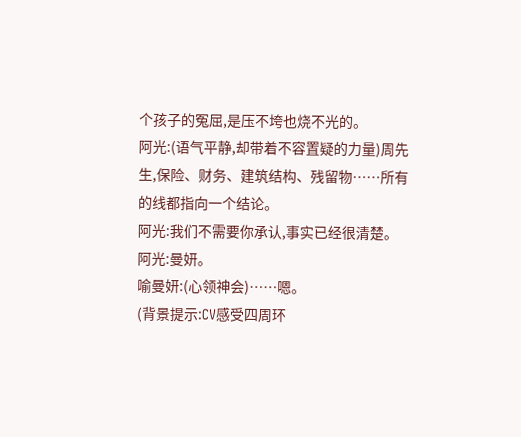个孩子的冤屈,是压不垮也烧不光的。
阿光:(语气平静,却带着不容置疑的力量)周先生,保险、财务、建筑结构、残留物……所有的线都指向一个结论。
阿光:我们不需要你承认,事实已经很清楚。
阿光:曼妍。
喻曼妍:(心领神会)……嗯。
(背景提示:CV感受四周环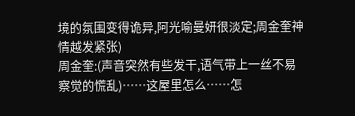境的氛围变得诡异,阿光喻曼妍很淡定;周金奎神情越发紧张)
周金奎:(声音突然有些发干,语气带上一丝不易察觉的慌乱)……这屋里怎么……怎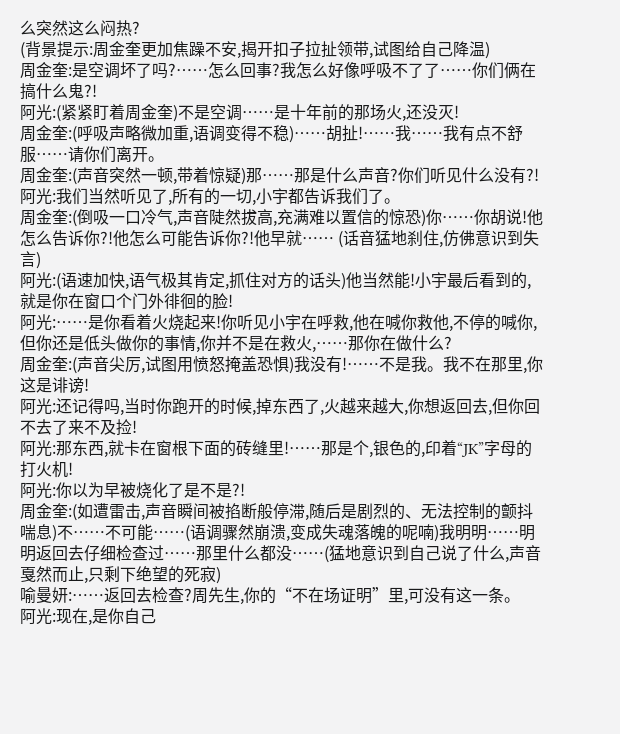么突然这么闷热?
(背景提示:周金奎更加焦躁不安,揭开扣子拉扯领带,试图给自己降温)
周金奎:是空调坏了吗?……怎么回事?我怎么好像呼吸不了了……你们俩在搞什么鬼?!
阿光:(紧紧盯着周金奎)不是空调……是十年前的那场火,还没灭!
周金奎:(呼吸声略微加重,语调变得不稳)……胡扯!……我……我有点不舒服……请你们离开。
周金奎:(声音突然一顿,带着惊疑)那……那是什么声音?你们听见什么没有?!
阿光:我们当然听见了,所有的一切,小宇都告诉我们了。
周金奎:(倒吸一口冷气,声音陡然拔高,充满难以置信的惊恐)你……你胡说!他怎么告诉你?!他怎么可能告诉你?!他早就…… (话音猛地刹住,仿佛意识到失言)
阿光:(语速加快,语气极其肯定,抓住对方的话头)他当然能!小宇最后看到的,就是你在窗口个门外徘徊的脸!
阿光:……是你看着火烧起来!你听见小宇在呼救,他在喊你救他,不停的喊你,但你还是低头做你的事情,你并不是在救火,……那你在做什么?
周金奎:(声音尖厉,试图用愤怒掩盖恐惧)我没有!……不是我。我不在那里,你这是诽谤!
阿光:还记得吗,当时你跑开的时候,掉东西了,火越来越大,你想返回去,但你回不去了来不及捡!
阿光:那东西,就卡在窗根下面的砖缝里!……那是个,银色的,印着“JK”字母的打火机!
阿光:你以为早被烧化了是不是?!
周金奎:(如遭雷击,声音瞬间被掐断般停滞,随后是剧烈的、无法控制的颤抖喘息)不……不可能……(语调骤然崩溃,变成失魂落魄的呢喃)我明明……明明返回去仔细检查过……那里什么都没……(猛地意识到自己说了什么,声音戛然而止,只剩下绝望的死寂)
喻曼妍:……返回去检查?周先生,你的“不在场证明”里,可没有这一条。
阿光:现在,是你自己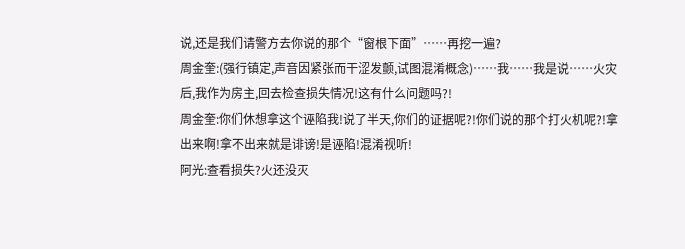说,还是我们请警方去你说的那个“窗根下面”……再挖一遍?
周金奎:(强行镇定,声音因紧张而干涩发颤,试图混淆概念)……我……我是说……火灾后,我作为房主,回去检查损失情况!这有什么问题吗?!
周金奎:你们休想拿这个诬陷我!说了半天,你们的证据呢?!你们说的那个打火机呢?!拿出来啊!拿不出来就是诽谤!是诬陷!混淆视听!
阿光:查看损失?火还没灭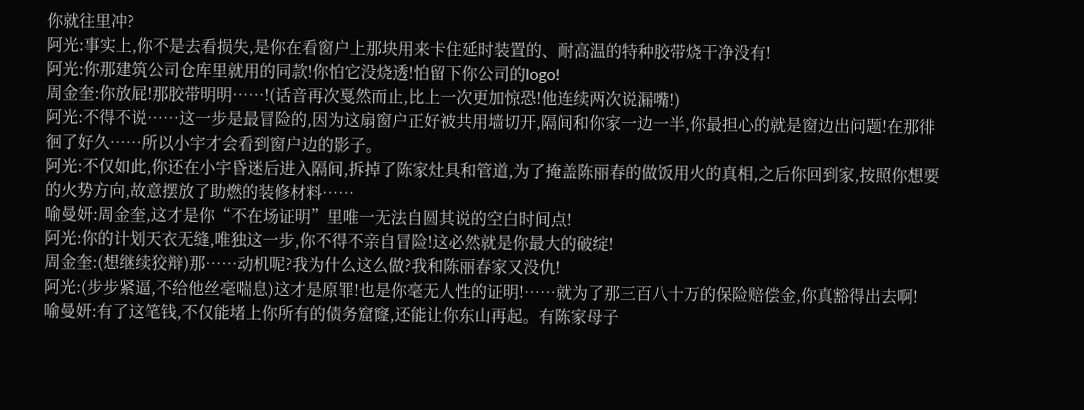你就往里冲?
阿光:事实上,你不是去看损失,是你在看窗户上那块用来卡住延时装置的、耐高温的特种胶带烧干净没有!
阿光:你那建筑公司仓库里就用的同款!你怕它没烧透!怕留下你公司的logo!
周金奎:你放屁!那胶带明明……!(话音再次戛然而止,比上一次更加惊恐!他连续两次说漏嘴!)
阿光:不得不说……这一步是最冒险的,因为这扇窗户正好被共用墙切开,隔间和你家一边一半,你最担心的就是窗边出问题!在那徘徊了好久……所以小宇才会看到窗户边的影子。
阿光:不仅如此,你还在小宇昏迷后进入隔间,拆掉了陈家灶具和管道,为了掩盖陈丽春的做饭用火的真相,之后你回到家,按照你想要的火势方向,故意摆放了助燃的装修材料……
喻曼妍:周金奎,这才是你“不在场证明”里唯一无法自圆其说的空白时间点!
阿光:你的计划天衣无缝,唯独这一步,你不得不亲自冒险!这必然就是你最大的破绽!
周金奎:(想继续狡辩)那……动机呢?我为什么这么做?我和陈丽春家又没仇!
阿光:(步步紧逼,不给他丝毫喘息)这才是原罪!也是你毫无人性的证明!……就为了那三百八十万的保险赔偿金,你真豁得出去啊!
喻曼妍:有了这笔钱,不仅能堵上你所有的债务窟窿,还能让你东山再起。有陈家母子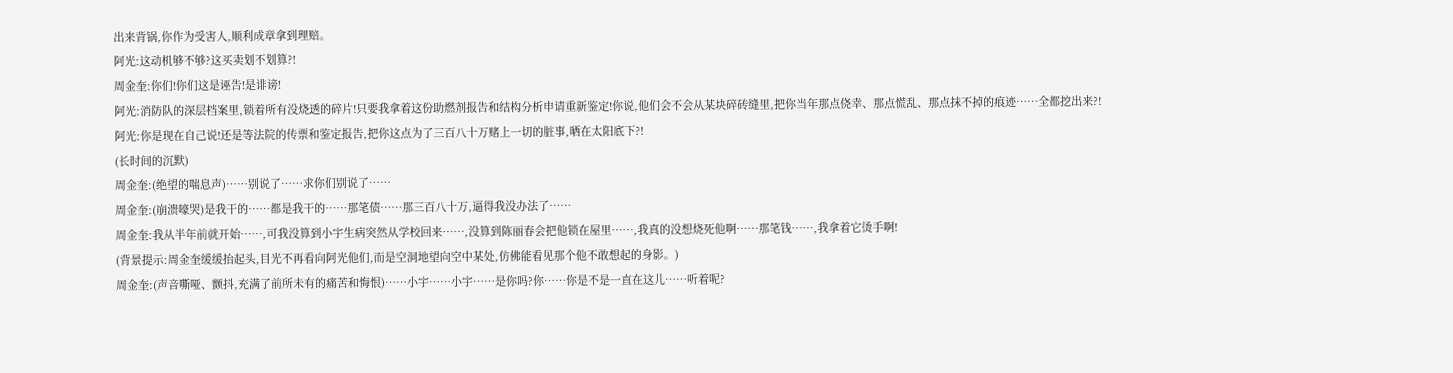出来背锅,你作为受害人,顺利成章拿到理赔。
阿光:这动机够不够?这买卖划不划算?!
周金奎:你们!你们这是诬告!是诽谤!
阿光:消防队的深层档案里,锁着所有没烧透的碎片!只要我拿着这份助燃剂报告和结构分析申请重新鉴定!你说,他们会不会从某块碎砖缝里,把你当年那点侥幸、那点慌乱、那点抹不掉的痕迹……全都挖出来?!
阿光:你是现在自己说!还是等法院的传票和鉴定报告,把你这点为了三百八十万赌上一切的脏事,晒在太阳底下?!
(长时间的沉默)
周金奎:(绝望的喘息声)……别说了……求你们别说了……
周金奎:(崩溃嚎哭)是我干的……都是我干的……那笔债……那三百八十万,逼得我没办法了……
周金奎:我从半年前就开始……,可我没算到小宇生病突然从学校回来……,没算到陈丽春会把他锁在屋里……,我真的没想烧死他啊……那笔钱……,我拿着它烫手啊!
(背景提示:周金奎缓缓抬起头,目光不再看向阿光他们,而是空洞地望向空中某处,仿佛能看见那个他不敢想起的身影。)
周金奎:(声音嘶哑、颤抖,充满了前所未有的痛苦和悔恨)……小宇……小宇……是你吗?你……你是不是一直在这儿……听着呢?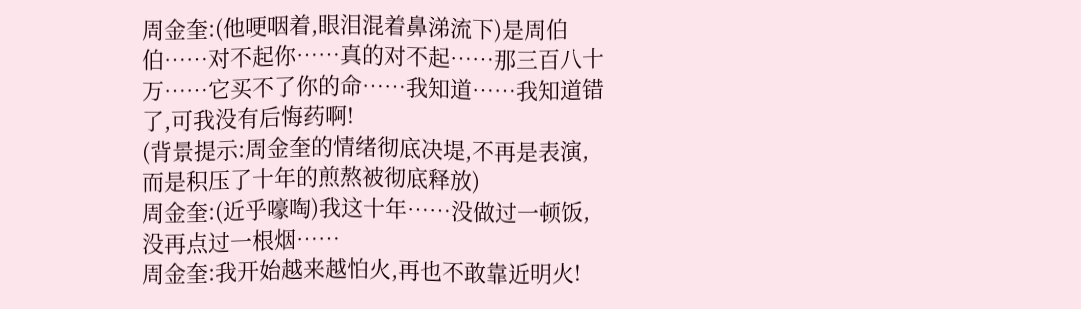周金奎:(他哽咽着,眼泪混着鼻涕流下)是周伯伯……对不起你……真的对不起……那三百八十万……它买不了你的命……我知道……我知道错了,可我没有后悔药啊!
(背景提示:周金奎的情绪彻底决堤,不再是表演,而是积压了十年的煎熬被彻底释放)
周金奎:(近乎嚎啕)我这十年……没做过一顿饭,没再点过一根烟……
周金奎:我开始越来越怕火,再也不敢靠近明火!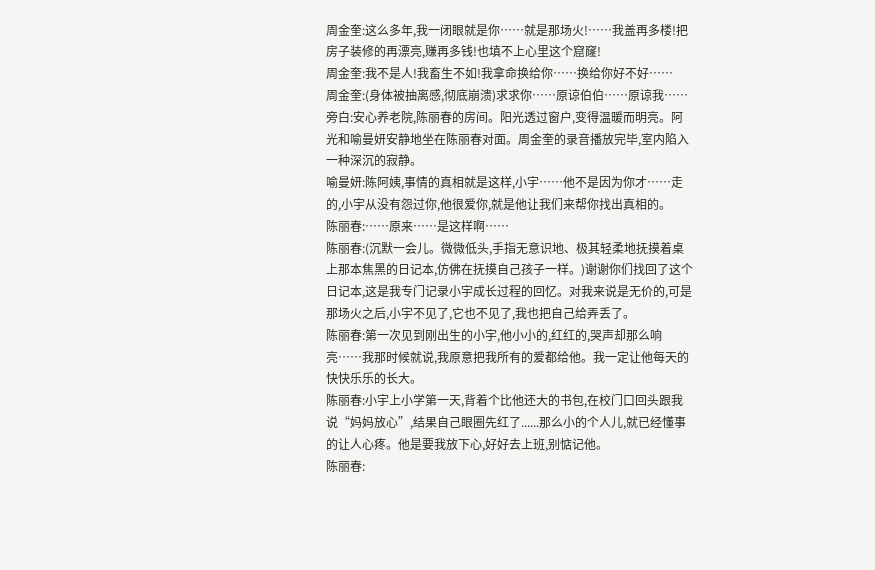周金奎:这么多年,我一闭眼就是你……就是那场火!……我盖再多楼!把房子装修的再漂亮,赚再多钱!也填不上心里这个窟窿!
周金奎:我不是人!我畜生不如!我拿命换给你……换给你好不好……
周金奎:(身体被抽离感,彻底崩溃)求求你……原谅伯伯……原谅我……
旁白:安心养老院,陈丽春的房间。阳光透过窗户,变得温暖而明亮。阿光和喻曼妍安静地坐在陈丽春对面。周金奎的录音播放完毕,室内陷入一种深沉的寂静。
喻曼妍:陈阿姨,事情的真相就是这样,小宇……他不是因为你才……走的,小宇从没有怨过你,他很爱你,就是他让我们来帮你找出真相的。
陈丽春:……原来……是这样啊……
陈丽春:(沉默一会儿。微微低头,手指无意识地、极其轻柔地抚摸着桌上那本焦黑的日记本,仿佛在抚摸自己孩子一样。)谢谢你们找回了这个日记本,这是我专门记录小宇成长过程的回忆。对我来说是无价的,可是那场火之后,小宇不见了,它也不见了,我也把自己给弄丢了。
陈丽春:第一次见到刚出生的小宇,他小小的,红红的,哭声却那么响亮……我那时候就说,我原意把我所有的爱都给他。我一定让他每天的快快乐乐的长大。
陈丽春:小宇上小学第一天,背着个比他还大的书包,在校门口回头跟我说“妈妈放心”,结果自己眼圈先红了......那么小的个人儿,就已经懂事的让人心疼。他是要我放下心,好好去上班,别惦记他。
陈丽春: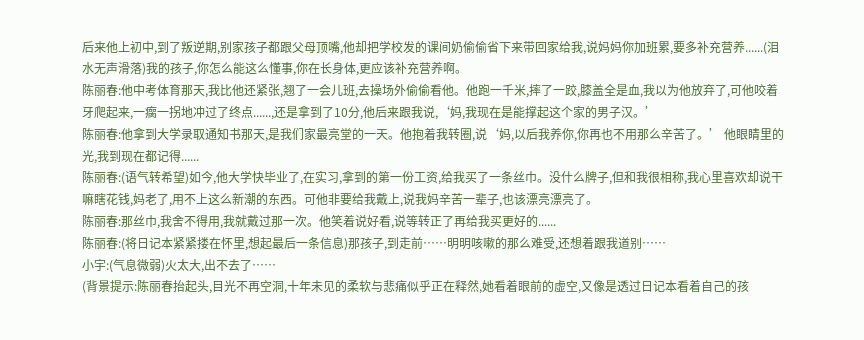后来他上初中,到了叛逆期,别家孩子都跟父母顶嘴,他却把学校发的课间奶偷偷省下来带回家给我,说妈妈你加班累,要多补充营养......(泪水无声滑落)我的孩子,你怎么能这么懂事,你在长身体,更应该补充营养啊。
陈丽春:他中考体育那天,我比他还紧张,翘了一会儿班,去操场外偷偷看他。他跑一千米,摔了一跤,膝盖全是血,我以为他放弃了,可他咬着牙爬起来,一瘸一拐地冲过了终点......,还是拿到了10分,他后来跟我说,‘妈,我现在是能撑起这个家的男子汉。’
陈丽春:他拿到大学录取通知书那天,是我们家最亮堂的一天。他抱着我转圈,说‘妈,以后我养你,你再也不用那么辛苦了。’ 他眼睛里的光,我到现在都记得......
陈丽春:(语气转希望)如今,他大学快毕业了,在实习,拿到的第一份工资,给我买了一条丝巾。没什么牌子,但和我很相称,我心里喜欢却说干嘛瞎花钱,妈老了,用不上这么新潮的东西。可他非要给我戴上,说我妈辛苦一辈子,也该漂亮漂亮了。
陈丽春:那丝巾,我舍不得用,我就戴过那一次。他笑着说好看,说等转正了再给我买更好的......
陈丽春:(将日记本紧紧搂在怀里,想起最后一条信息)那孩子,到走前……明明咳嗽的那么难受,还想着跟我道别……
小宇:(气息微弱)火太大,出不去了……
(背景提示:陈丽春抬起头,目光不再空洞,十年未见的柔软与悲痛似乎正在释然,她看着眼前的虚空,又像是透过日记本看着自己的孩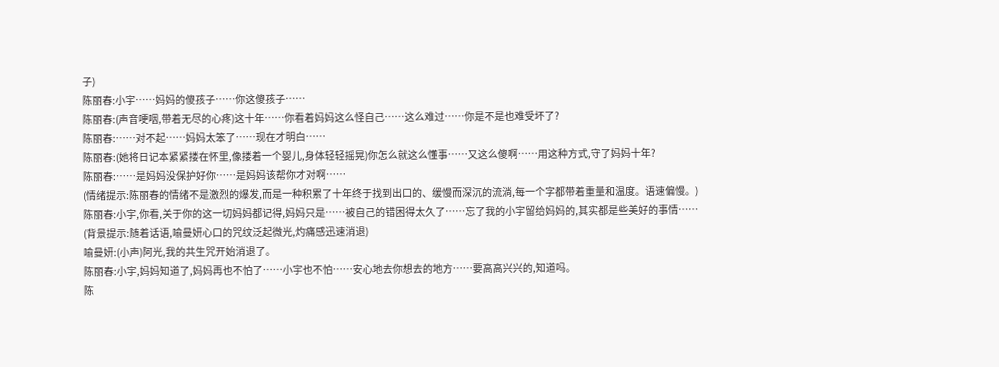子)
陈丽春:小宇……妈妈的傻孩子……你这傻孩子……
陈丽春:(声音哽咽,带着无尽的心疼)这十年……你看着妈妈这么怪自己……这么难过……你是不是也难受坏了?
陈丽春:……对不起……妈妈太笨了……现在才明白……
陈丽春:(她将日记本紧紧搂在怀里,像搂着一个婴儿,身体轻轻摇晃)你怎么就这么懂事……又这么傻啊……用这种方式,守了妈妈十年?
陈丽春:……是妈妈没保护好你……是妈妈该帮你才对啊……
(情绪提示:陈丽春的情绪不是激烈的爆发,而是一种积累了十年终于找到出口的、缓慢而深沉的流淌,每一个字都带着重量和温度。语速偏慢。)
陈丽春:小宇,你看,关于你的这一切妈妈都记得,妈妈只是……被自己的错困得太久了……忘了我的小宇留给妈妈的,其实都是些美好的事情……
(背景提示:随着话语,喻曼妍心口的咒纹泛起微光,灼痛感迅速消退)
喻曼妍:(小声)阿光,我的共生咒开始消退了。
陈丽春:小宇,妈妈知道了,妈妈再也不怕了……小宇也不怕……安心地去你想去的地方……要高高兴兴的,知道吗。
陈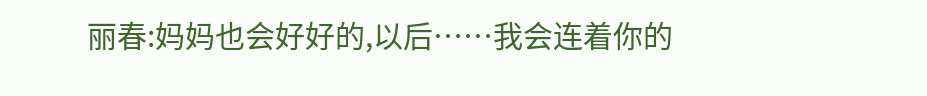丽春:妈妈也会好好的,以后……我会连着你的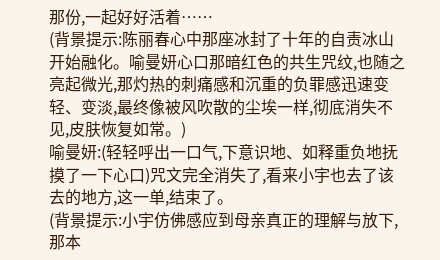那份,一起好好活着……
(背景提示:陈丽春心中那座冰封了十年的自责冰山开始融化。喻曼妍心口那暗红色的共生咒纹,也随之亮起微光,那灼热的刺痛感和沉重的负罪感迅速变轻、变淡,最终像被风吹散的尘埃一样,彻底消失不见,皮肤恢复如常。)
喻曼妍:(轻轻呼出一口气,下意识地、如释重负地抚摸了一下心口)咒文完全消失了,看来小宇也去了该去的地方,这一单,结束了。
(背景提示:小宇仿佛感应到母亲真正的理解与放下,那本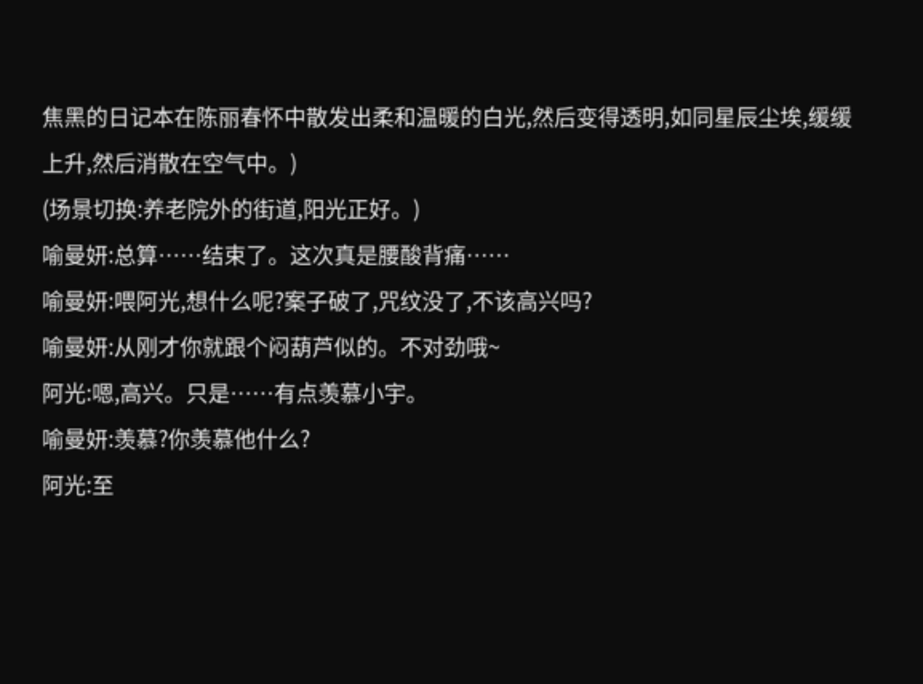焦黑的日记本在陈丽春怀中散发出柔和温暖的白光,然后变得透明,如同星辰尘埃,缓缓上升,然后消散在空气中。)
(场景切换:养老院外的街道,阳光正好。)
喻曼妍:总算……结束了。这次真是腰酸背痛……
喻曼妍:喂阿光,想什么呢?案子破了,咒纹没了,不该高兴吗?
喻曼妍:从刚才你就跟个闷葫芦似的。不对劲哦~
阿光:嗯,高兴。只是……有点羡慕小宇。
喻曼妍:羡慕?你羡慕他什么?
阿光:至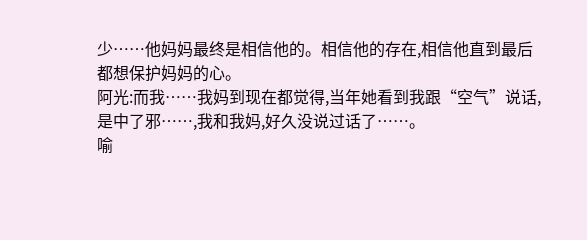少……他妈妈最终是相信他的。相信他的存在,相信他直到最后都想保护妈妈的心。
阿光:而我……我妈到现在都觉得,当年她看到我跟“空气”说话,是中了邪……,我和我妈,好久没说过话了……。
喻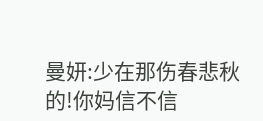曼妍:少在那伤春悲秋的!你妈信不信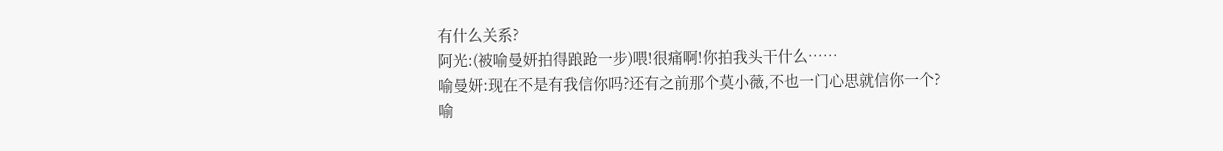有什么关系?
阿光:(被喻曼妍拍得踉跄一步)喂!很痛啊!你拍我头干什么……
喻曼妍:现在不是有我信你吗?还有之前那个莫小薇,不也一门心思就信你一个?
喻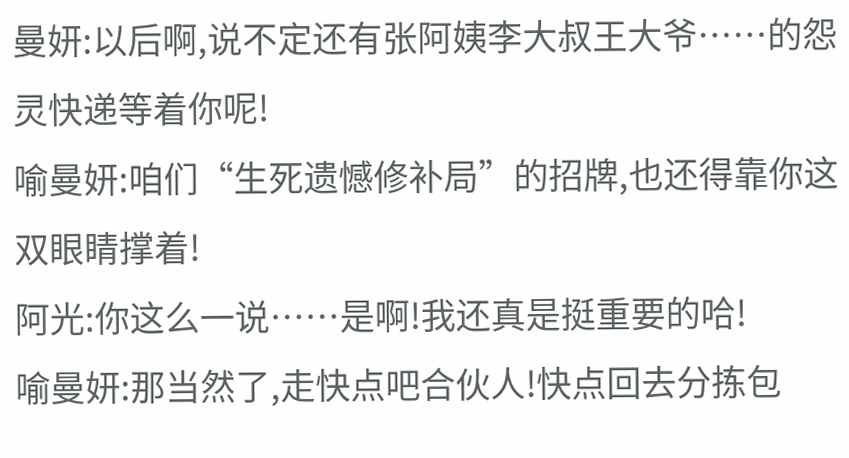曼妍:以后啊,说不定还有张阿姨李大叔王大爷……的怨灵快递等着你呢!
喻曼妍:咱们“生死遗憾修补局”的招牌,也还得靠你这双眼睛撑着!
阿光:你这么一说……是啊!我还真是挺重要的哈!
喻曼妍:那当然了,走快点吧合伙人!快点回去分拣包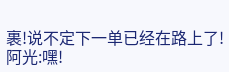裹!说不定下一单已经在路上了!
阿光:嘿!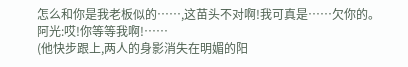怎么和你是我老板似的……,这苗头不对啊!我可真是……欠你的。
阿光:哎!你等等我啊!……
(他快步跟上,两人的身影消失在明媚的阳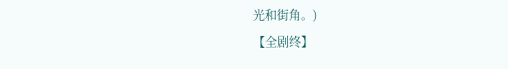光和街角。)
【全剧终】